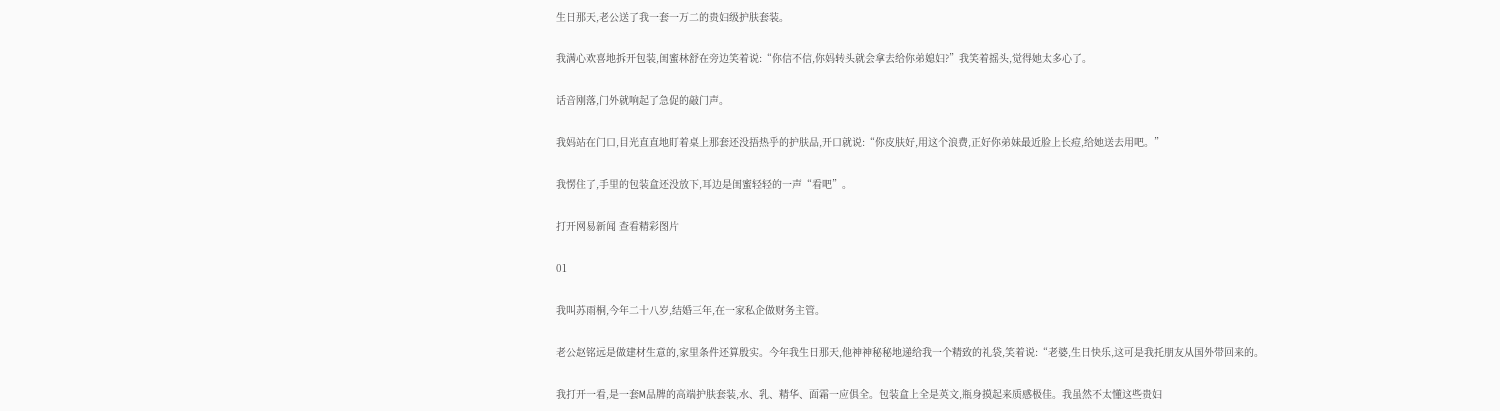生日那天,老公送了我一套一万二的贵妇级护肤套装。

我满心欢喜地拆开包装,闺蜜林舒在旁边笑着说:“你信不信,你妈转头就会拿去给你弟媳妇?”我笑着摇头,觉得她太多心了。

话音刚落,门外就响起了急促的敲门声。

我妈站在门口,目光直直地盯着桌上那套还没捂热乎的护肤品,开口就说:“你皮肤好,用这个浪费,正好你弟妹最近脸上长痘,给她送去用吧。”

我愣住了,手里的包装盒还没放下,耳边是闺蜜轻轻的一声“看吧”。

打开网易新闻 查看精彩图片

01

我叫苏雨桐,今年二十八岁,结婚三年,在一家私企做财务主管。

老公赵铭远是做建材生意的,家里条件还算殷实。今年我生日那天,他神神秘秘地递给我一个精致的礼袋,笑着说:“老婆,生日快乐,这可是我托朋友从国外带回来的。

我打开一看,是一套M品牌的高端护肤套装,水、乳、精华、面霜一应俱全。包装盒上全是英文,瓶身摸起来质感极佳。我虽然不太懂这些贵妇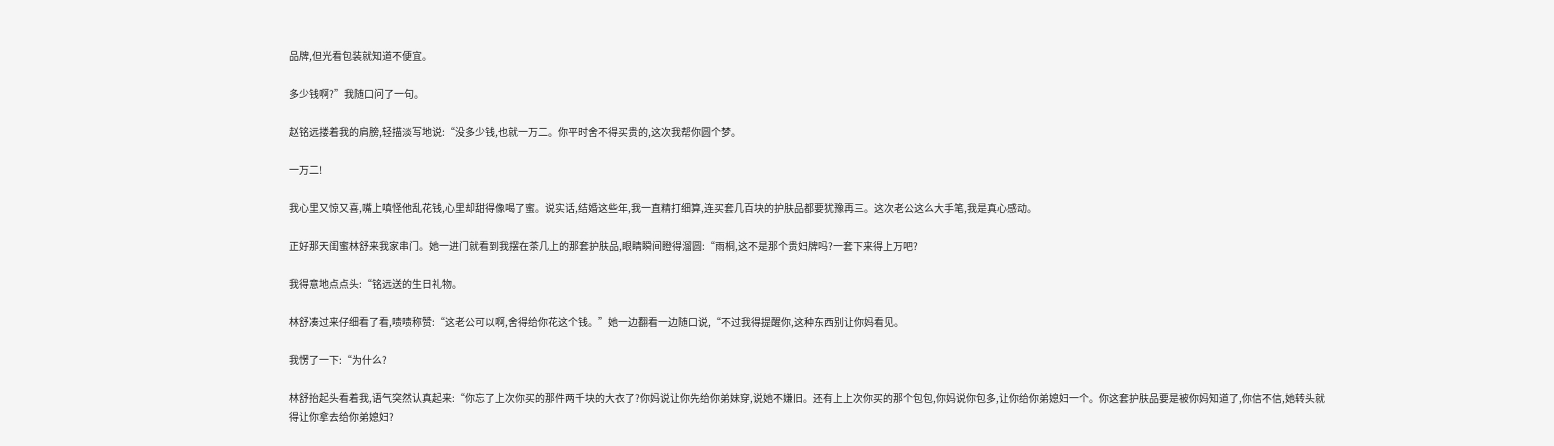品牌,但光看包装就知道不便宜。

多少钱啊?”我随口问了一句。

赵铭远搂着我的肩膀,轻描淡写地说:“没多少钱,也就一万二。你平时舍不得买贵的,这次我帮你圆个梦。

一万二!

我心里又惊又喜,嘴上嗔怪他乱花钱,心里却甜得像喝了蜜。说实话,结婚这些年,我一直精打细算,连买套几百块的护肤品都要犹豫再三。这次老公这么大手笔,我是真心感动。

正好那天闺蜜林舒来我家串门。她一进门就看到我摆在茶几上的那套护肤品,眼睛瞬间瞪得溜圆:“雨桐,这不是那个贵妇牌吗?一套下来得上万吧?

我得意地点点头:“铭远送的生日礼物。

林舒凑过来仔细看了看,啧啧称赞:“这老公可以啊,舍得给你花这个钱。”她一边翻看一边随口说,“不过我得提醒你,这种东西别让你妈看见。

我愣了一下:“为什么?

林舒抬起头看着我,语气突然认真起来:“你忘了上次你买的那件两千块的大衣了?你妈说让你先给你弟妹穿,说她不嫌旧。还有上上次你买的那个包包,你妈说你包多,让你给你弟媳妇一个。你这套护肤品要是被你妈知道了,你信不信,她转头就得让你拿去给你弟媳妇?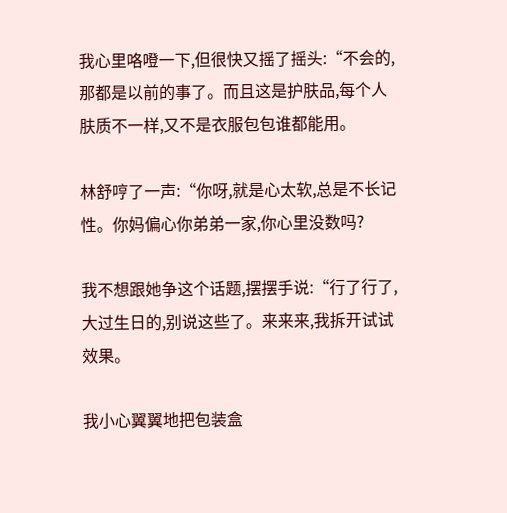我心里咯噔一下,但很快又摇了摇头:“不会的,那都是以前的事了。而且这是护肤品,每个人肤质不一样,又不是衣服包包谁都能用。

林舒哼了一声:“你呀,就是心太软,总是不长记性。你妈偏心你弟弟一家,你心里没数吗?

我不想跟她争这个话题,摆摆手说:“行了行了,大过生日的,别说这些了。来来来,我拆开试试效果。

我小心翼翼地把包装盒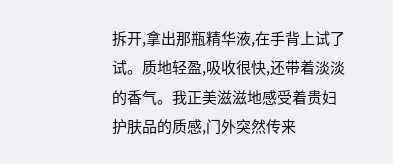拆开,拿出那瓶精华液,在手背上试了试。质地轻盈,吸收很快,还带着淡淡的香气。我正美滋滋地感受着贵妇护肤品的质感,门外突然传来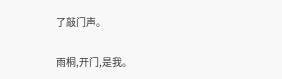了敲门声。

雨桐,开门,是我。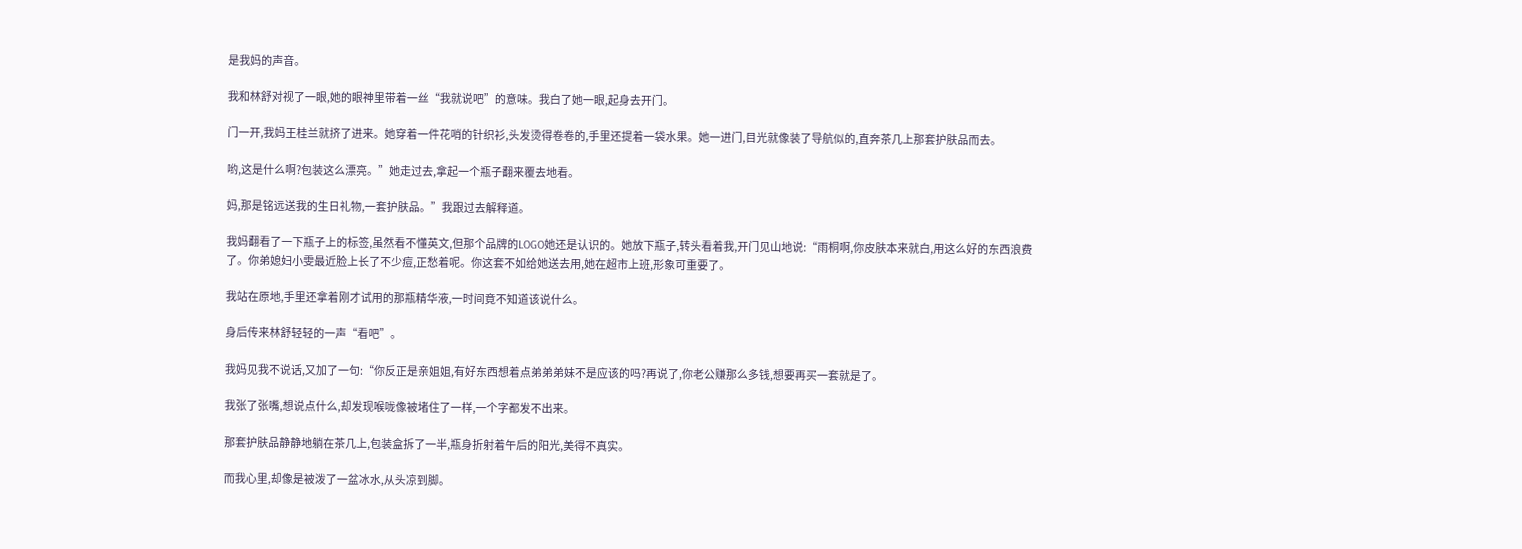是我妈的声音。

我和林舒对视了一眼,她的眼神里带着一丝“我就说吧”的意味。我白了她一眼,起身去开门。

门一开,我妈王桂兰就挤了进来。她穿着一件花哨的针织衫,头发烫得卷卷的,手里还提着一袋水果。她一进门,目光就像装了导航似的,直奔茶几上那套护肤品而去。

哟,这是什么啊?包装这么漂亮。”她走过去,拿起一个瓶子翻来覆去地看。

妈,那是铭远送我的生日礼物,一套护肤品。”我跟过去解释道。

我妈翻看了一下瓶子上的标签,虽然看不懂英文,但那个品牌的LOGO她还是认识的。她放下瓶子,转头看着我,开门见山地说:“雨桐啊,你皮肤本来就白,用这么好的东西浪费了。你弟媳妇小雯最近脸上长了不少痘,正愁着呢。你这套不如给她送去用,她在超市上班,形象可重要了。

我站在原地,手里还拿着刚才试用的那瓶精华液,一时间竟不知道该说什么。

身后传来林舒轻轻的一声“看吧”。

我妈见我不说话,又加了一句:“你反正是亲姐姐,有好东西想着点弟弟弟妹不是应该的吗?再说了,你老公赚那么多钱,想要再买一套就是了。

我张了张嘴,想说点什么,却发现喉咙像被堵住了一样,一个字都发不出来。

那套护肤品静静地躺在茶几上,包装盒拆了一半,瓶身折射着午后的阳光,美得不真实。

而我心里,却像是被泼了一盆冰水,从头凉到脚。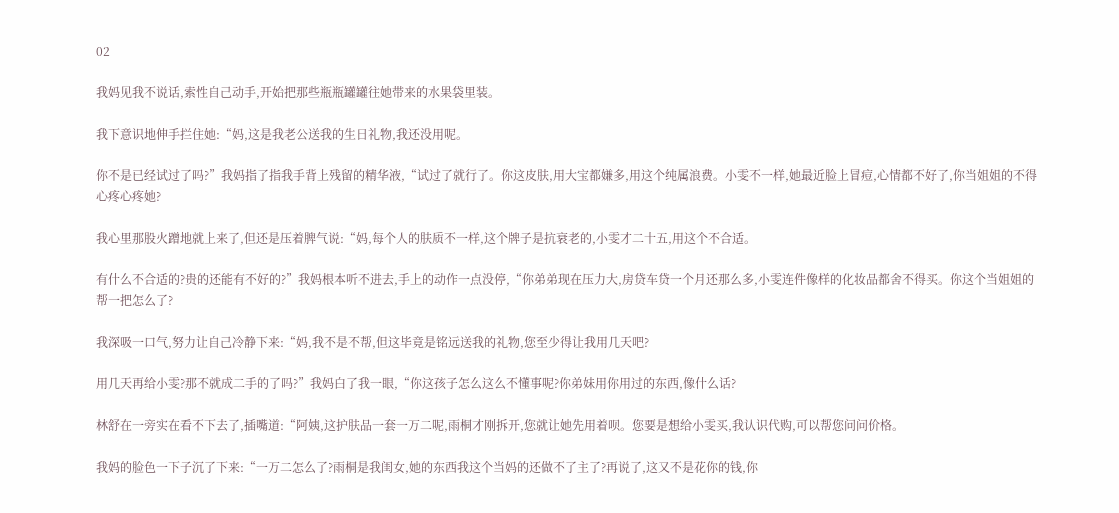02

我妈见我不说话,索性自己动手,开始把那些瓶瓶罐罐往她带来的水果袋里装。

我下意识地伸手拦住她:“妈,这是我老公送我的生日礼物,我还没用呢。

你不是已经试过了吗?”我妈指了指我手背上残留的精华液,“试过了就行了。你这皮肤,用大宝都嫌多,用这个纯属浪费。小雯不一样,她最近脸上冒痘,心情都不好了,你当姐姐的不得心疼心疼她?

我心里那股火蹭地就上来了,但还是压着脾气说:“妈,每个人的肤质不一样,这个牌子是抗衰老的,小雯才二十五,用这个不合适。

有什么不合适的?贵的还能有不好的?”我妈根本听不进去,手上的动作一点没停,“你弟弟现在压力大,房贷车贷一个月还那么多,小雯连件像样的化妆品都舍不得买。你这个当姐姐的帮一把怎么了?

我深吸一口气,努力让自己冷静下来:“妈,我不是不帮,但这毕竟是铭远送我的礼物,您至少得让我用几天吧?

用几天再给小雯?那不就成二手的了吗?”我妈白了我一眼,“你这孩子怎么这么不懂事呢?你弟妹用你用过的东西,像什么话?

林舒在一旁实在看不下去了,插嘴道:“阿姨,这护肤品一套一万二呢,雨桐才刚拆开,您就让她先用着呗。您要是想给小雯买,我认识代购,可以帮您问问价格。

我妈的脸色一下子沉了下来:“一万二怎么了?雨桐是我闺女,她的东西我这个当妈的还做不了主了?再说了,这又不是花你的钱,你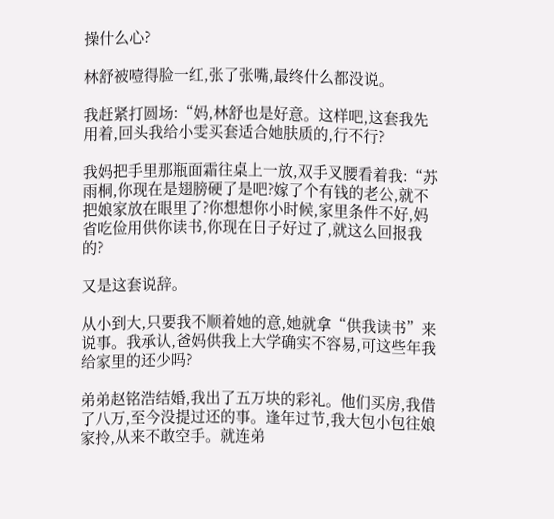操什么心?

林舒被噎得脸一红,张了张嘴,最终什么都没说。

我赶紧打圆场:“妈,林舒也是好意。这样吧,这套我先用着,回头我给小雯买套适合她肤质的,行不行?

我妈把手里那瓶面霜往桌上一放,双手叉腰看着我:“苏雨桐,你现在是翅膀硬了是吧?嫁了个有钱的老公,就不把娘家放在眼里了?你想想你小时候,家里条件不好,妈省吃俭用供你读书,你现在日子好过了,就这么回报我的?

又是这套说辞。

从小到大,只要我不顺着她的意,她就拿“供我读书”来说事。我承认,爸妈供我上大学确实不容易,可这些年我给家里的还少吗?

弟弟赵铭浩结婚,我出了五万块的彩礼。他们买房,我借了八万,至今没提过还的事。逢年过节,我大包小包往娘家拎,从来不敢空手。就连弟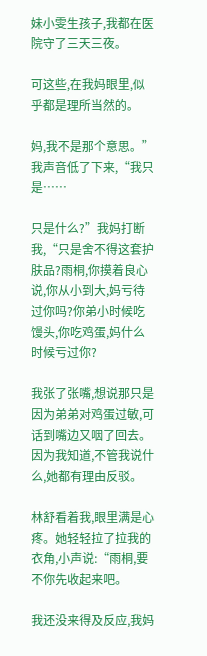妹小雯生孩子,我都在医院守了三天三夜。

可这些,在我妈眼里,似乎都是理所当然的。

妈,我不是那个意思。”我声音低了下来,“我只是……

只是什么?”我妈打断我,“只是舍不得这套护肤品?雨桐,你摸着良心说,你从小到大,妈亏待过你吗?你弟小时候吃馒头,你吃鸡蛋,妈什么时候亏过你?

我张了张嘴,想说那只是因为弟弟对鸡蛋过敏,可话到嘴边又咽了回去。因为我知道,不管我说什么,她都有理由反驳。

林舒看着我,眼里满是心疼。她轻轻拉了拉我的衣角,小声说:“雨桐,要不你先收起来吧。

我还没来得及反应,我妈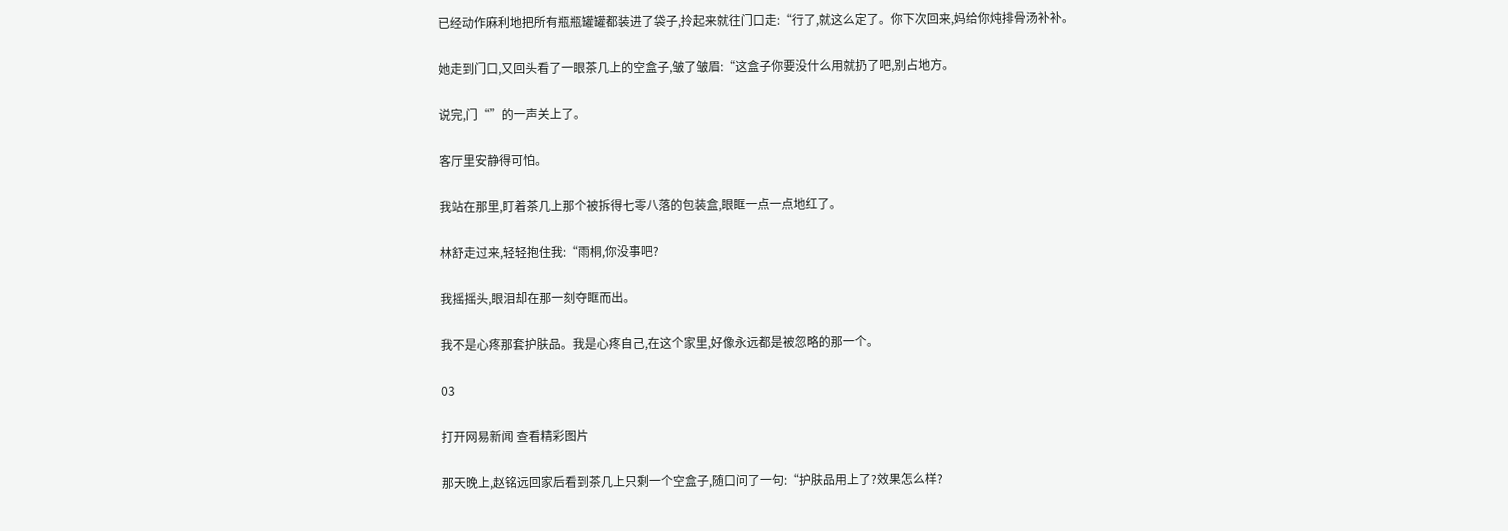已经动作麻利地把所有瓶瓶罐罐都装进了袋子,拎起来就往门口走:“行了,就这么定了。你下次回来,妈给你炖排骨汤补补。

她走到门口,又回头看了一眼茶几上的空盒子,皱了皱眉:“这盒子你要没什么用就扔了吧,别占地方。

说完,门“”的一声关上了。

客厅里安静得可怕。

我站在那里,盯着茶几上那个被拆得七零八落的包装盒,眼眶一点一点地红了。

林舒走过来,轻轻抱住我:“雨桐,你没事吧?

我摇摇头,眼泪却在那一刻夺眶而出。

我不是心疼那套护肤品。我是心疼自己,在这个家里,好像永远都是被忽略的那一个。

03

打开网易新闻 查看精彩图片

那天晚上,赵铭远回家后看到茶几上只剩一个空盒子,随口问了一句:“护肤品用上了?效果怎么样?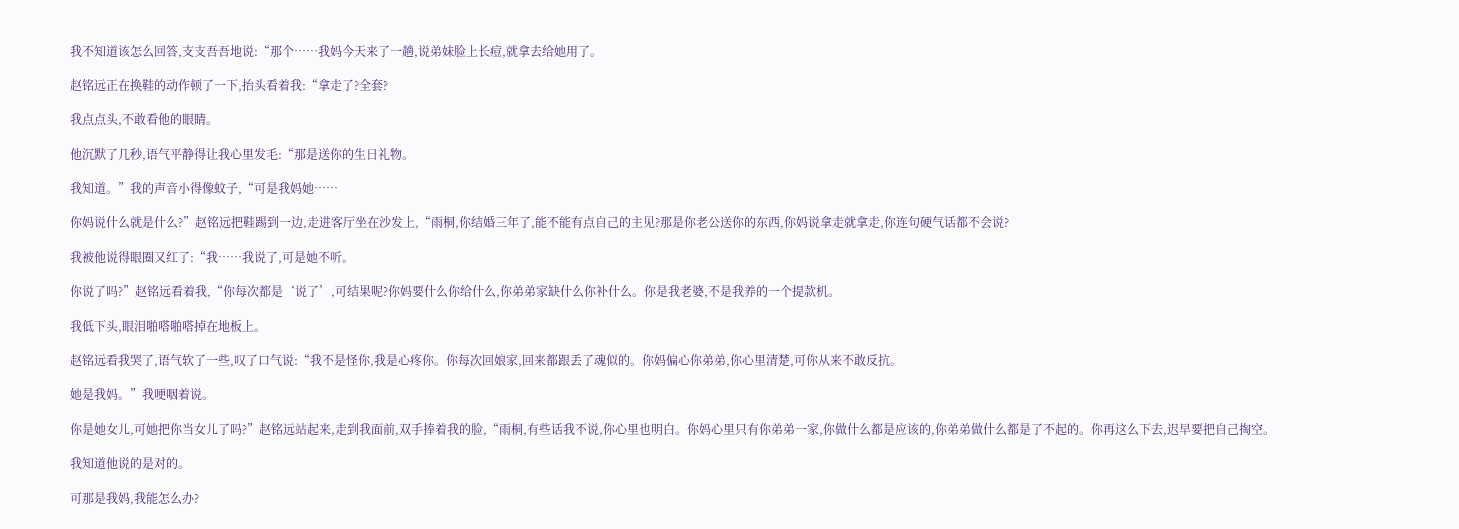我不知道该怎么回答,支支吾吾地说:“那个……我妈今天来了一趟,说弟妹脸上长痘,就拿去给她用了。

赵铭远正在换鞋的动作顿了一下,抬头看着我:“拿走了?全套?

我点点头,不敢看他的眼睛。

他沉默了几秒,语气平静得让我心里发毛:“那是送你的生日礼物。

我知道。”我的声音小得像蚊子,“可是我妈她……

你妈说什么就是什么?”赵铭远把鞋踢到一边,走进客厅坐在沙发上,“雨桐,你结婚三年了,能不能有点自己的主见?那是你老公送你的东西,你妈说拿走就拿走,你连句硬气话都不会说?

我被他说得眼圈又红了:“我……我说了,可是她不听。

你说了吗?”赵铭远看着我,“你每次都是‘说了’,可结果呢?你妈要什么你给什么,你弟弟家缺什么你补什么。你是我老婆,不是我养的一个提款机。

我低下头,眼泪啪嗒啪嗒掉在地板上。

赵铭远看我哭了,语气软了一些,叹了口气说:“我不是怪你,我是心疼你。你每次回娘家,回来都跟丢了魂似的。你妈偏心你弟弟,你心里清楚,可你从来不敢反抗。

她是我妈。”我哽咽着说。

你是她女儿,可她把你当女儿了吗?”赵铭远站起来,走到我面前,双手捧着我的脸,“雨桐,有些话我不说,你心里也明白。你妈心里只有你弟弟一家,你做什么都是应该的,你弟弟做什么都是了不起的。你再这么下去,迟早要把自己掏空。

我知道他说的是对的。

可那是我妈,我能怎么办?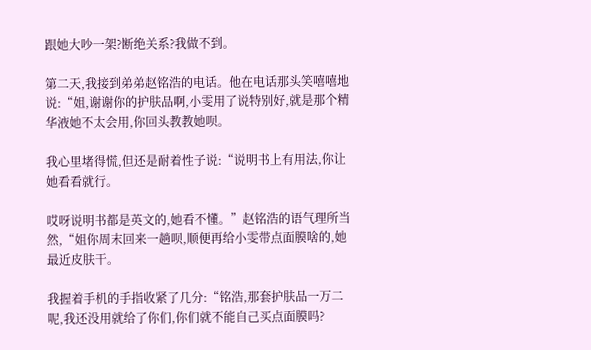跟她大吵一架?断绝关系?我做不到。

第二天,我接到弟弟赵铭浩的电话。他在电话那头笑嘻嘻地说:“姐,谢谢你的护肤品啊,小雯用了说特别好,就是那个精华液她不太会用,你回头教教她呗。

我心里堵得慌,但还是耐着性子说:“说明书上有用法,你让她看看就行。

哎呀说明书都是英文的,她看不懂。”赵铭浩的语气理所当然,“姐你周末回来一趟呗,顺便再给小雯带点面膜啥的,她最近皮肤干。

我握着手机的手指收紧了几分:“铭浩,那套护肤品一万二呢,我还没用就给了你们,你们就不能自己买点面膜吗?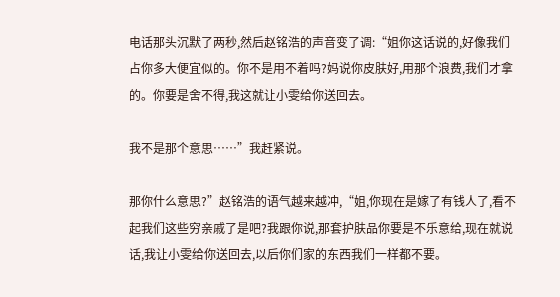电话那头沉默了两秒,然后赵铭浩的声音变了调:“姐你这话说的,好像我们占你多大便宜似的。你不是用不着吗?妈说你皮肤好,用那个浪费,我们才拿的。你要是舍不得,我这就让小雯给你送回去。

我不是那个意思……”我赶紧说。

那你什么意思?”赵铭浩的语气越来越冲,“姐,你现在是嫁了有钱人了,看不起我们这些穷亲戚了是吧?我跟你说,那套护肤品你要是不乐意给,现在就说话,我让小雯给你送回去,以后你们家的东西我们一样都不要。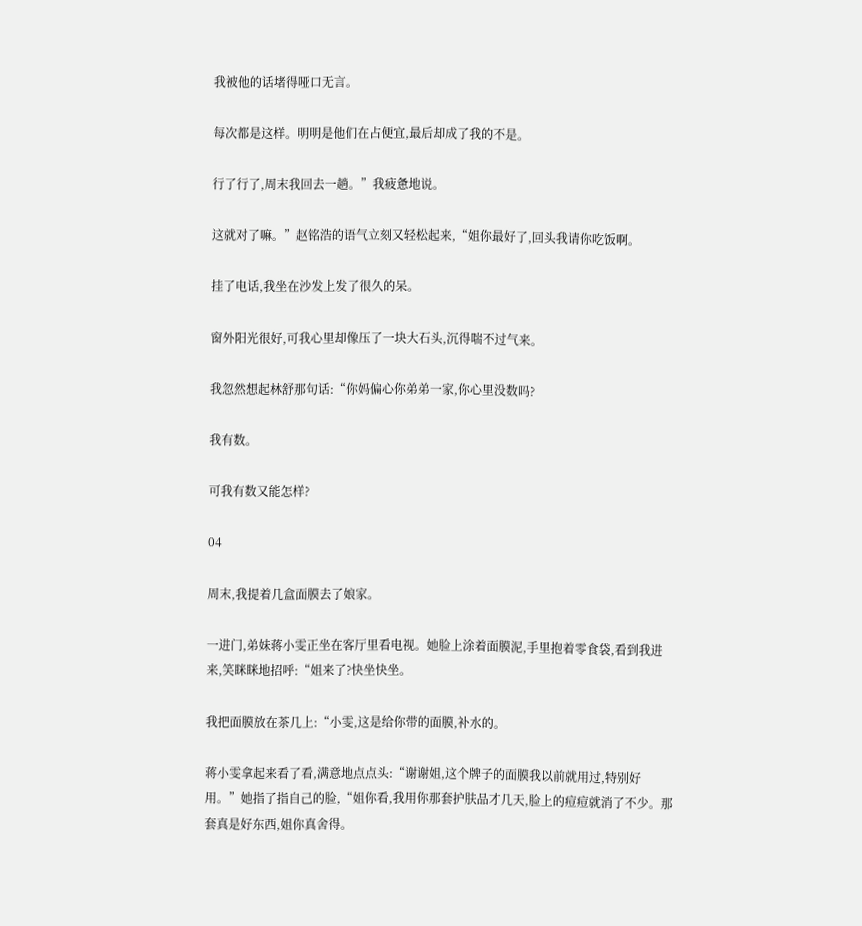我被他的话堵得哑口无言。

每次都是这样。明明是他们在占便宜,最后却成了我的不是。

行了行了,周末我回去一趟。”我疲惫地说。

这就对了嘛。”赵铭浩的语气立刻又轻松起来,“姐你最好了,回头我请你吃饭啊。

挂了电话,我坐在沙发上发了很久的呆。

窗外阳光很好,可我心里却像压了一块大石头,沉得喘不过气来。

我忽然想起林舒那句话:“你妈偏心你弟弟一家,你心里没数吗?

我有数。

可我有数又能怎样?

04

周末,我提着几盒面膜去了娘家。

一进门,弟妹蒋小雯正坐在客厅里看电视。她脸上涂着面膜泥,手里抱着零食袋,看到我进来,笑眯眯地招呼:“姐来了?快坐快坐。

我把面膜放在茶几上:“小雯,这是给你带的面膜,补水的。

蒋小雯拿起来看了看,满意地点点头:“谢谢姐,这个牌子的面膜我以前就用过,特别好用。”她指了指自己的脸,“姐你看,我用你那套护肤品才几天,脸上的痘痘就消了不少。那套真是好东西,姐你真舍得。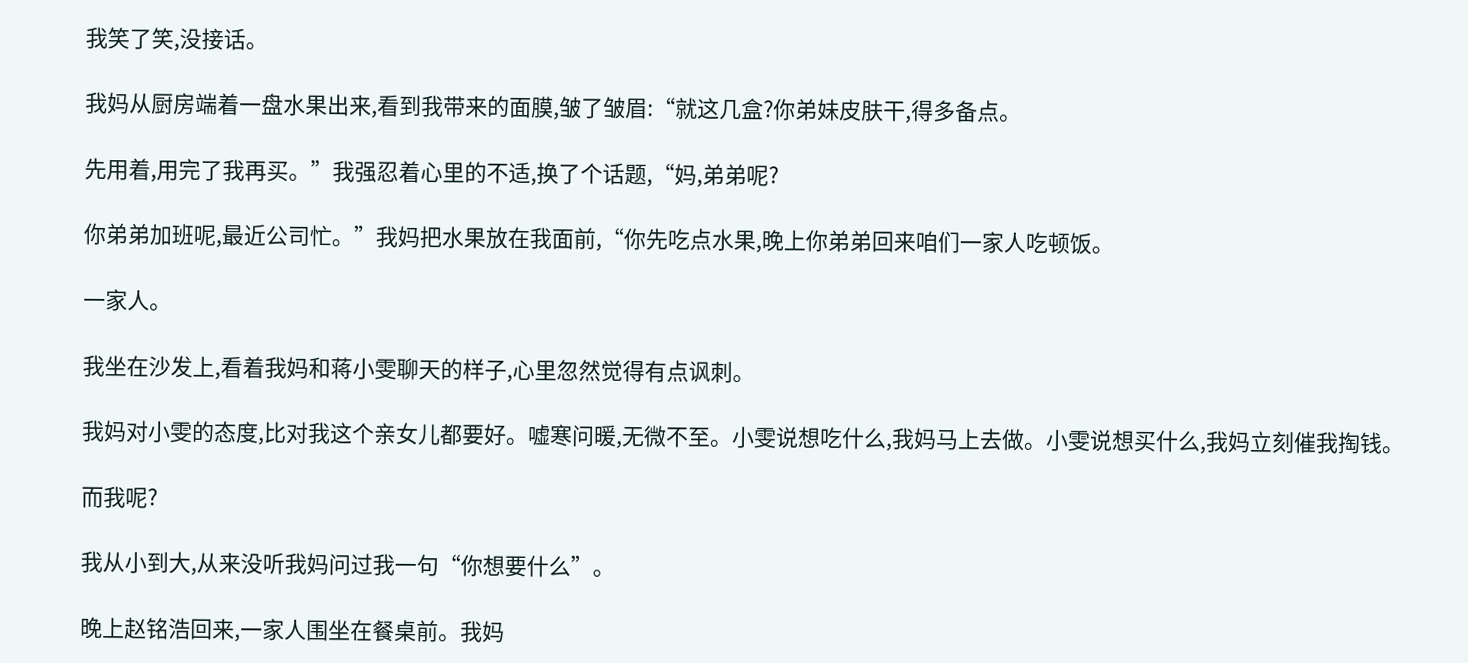我笑了笑,没接话。

我妈从厨房端着一盘水果出来,看到我带来的面膜,皱了皱眉:“就这几盒?你弟妹皮肤干,得多备点。

先用着,用完了我再买。”我强忍着心里的不适,换了个话题,“妈,弟弟呢?

你弟弟加班呢,最近公司忙。”我妈把水果放在我面前,“你先吃点水果,晚上你弟弟回来咱们一家人吃顿饭。

一家人。

我坐在沙发上,看着我妈和蒋小雯聊天的样子,心里忽然觉得有点讽刺。

我妈对小雯的态度,比对我这个亲女儿都要好。嘘寒问暖,无微不至。小雯说想吃什么,我妈马上去做。小雯说想买什么,我妈立刻催我掏钱。

而我呢?

我从小到大,从来没听我妈问过我一句“你想要什么”。

晚上赵铭浩回来,一家人围坐在餐桌前。我妈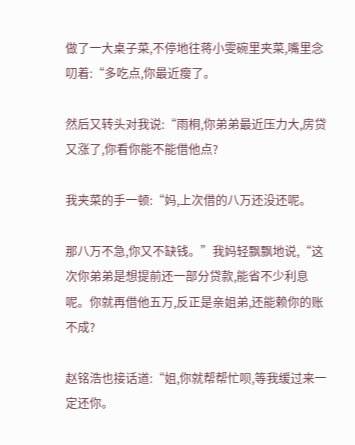做了一大桌子菜,不停地往蒋小雯碗里夹菜,嘴里念叨着:“多吃点,你最近瘦了。

然后又转头对我说:“雨桐,你弟弟最近压力大,房贷又涨了,你看你能不能借他点?

我夹菜的手一顿:“妈,上次借的八万还没还呢。

那八万不急,你又不缺钱。”我妈轻飘飘地说,“这次你弟弟是想提前还一部分贷款,能省不少利息呢。你就再借他五万,反正是亲姐弟,还能赖你的账不成?

赵铭浩也接话道:“姐,你就帮帮忙呗,等我缓过来一定还你。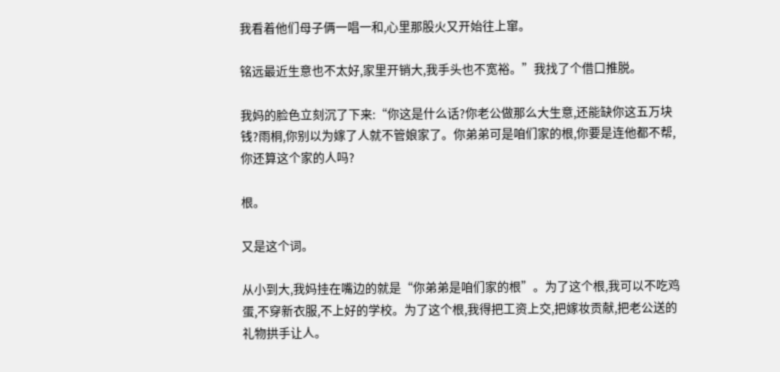我看着他们母子俩一唱一和,心里那股火又开始往上窜。

铭远最近生意也不太好,家里开销大,我手头也不宽裕。”我找了个借口推脱。

我妈的脸色立刻沉了下来:“你这是什么话?你老公做那么大生意,还能缺你这五万块钱?雨桐,你别以为嫁了人就不管娘家了。你弟弟可是咱们家的根,你要是连他都不帮,你还算这个家的人吗?

根。

又是这个词。

从小到大,我妈挂在嘴边的就是“你弟弟是咱们家的根”。为了这个根,我可以不吃鸡蛋,不穿新衣服,不上好的学校。为了这个根,我得把工资上交,把嫁妆贡献,把老公送的礼物拱手让人。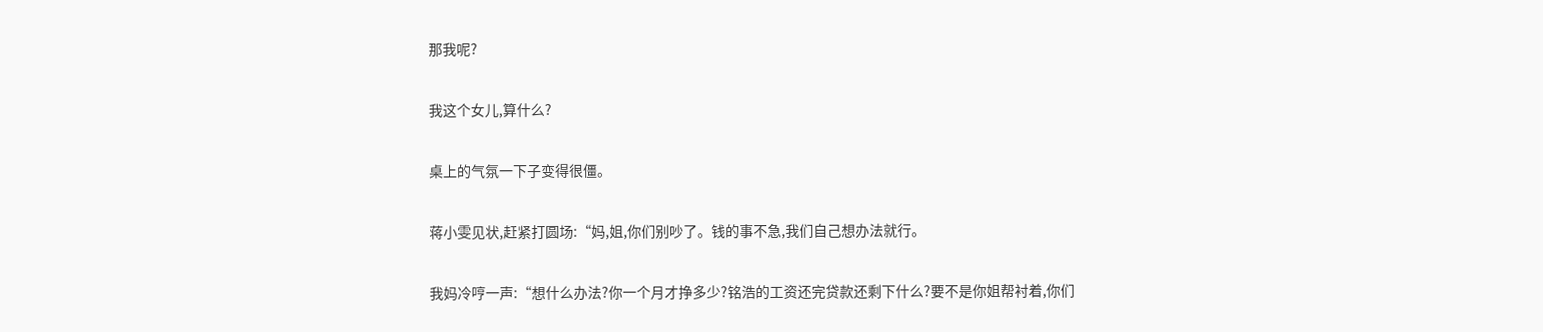那我呢?

我这个女儿,算什么?

桌上的气氛一下子变得很僵。

蒋小雯见状,赶紧打圆场:“妈,姐,你们别吵了。钱的事不急,我们自己想办法就行。

我妈冷哼一声:“想什么办法?你一个月才挣多少?铭浩的工资还完贷款还剩下什么?要不是你姐帮衬着,你们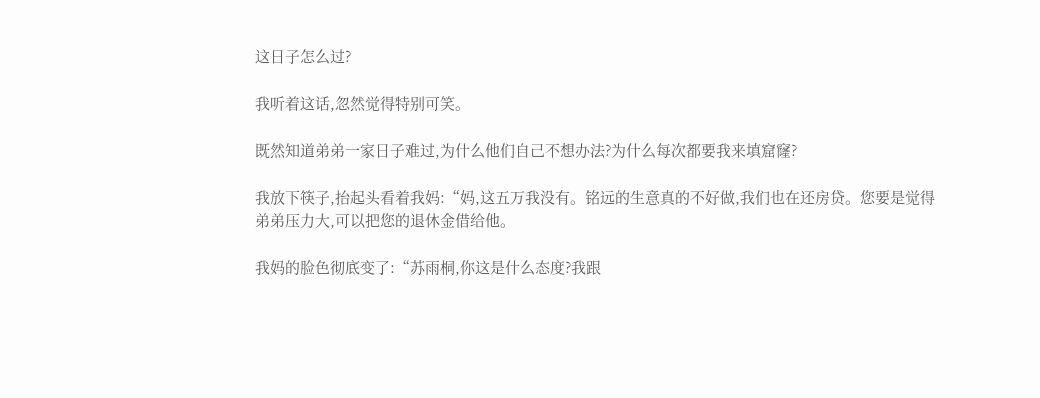这日子怎么过?

我听着这话,忽然觉得特别可笑。

既然知道弟弟一家日子难过,为什么他们自己不想办法?为什么每次都要我来填窟窿?

我放下筷子,抬起头看着我妈:“妈,这五万我没有。铭远的生意真的不好做,我们也在还房贷。您要是觉得弟弟压力大,可以把您的退休金借给他。

我妈的脸色彻底变了:“苏雨桐,你这是什么态度?我跟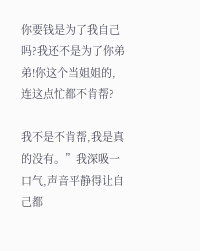你要钱是为了我自己吗?我还不是为了你弟弟!你这个当姐姐的,连这点忙都不肯帮?

我不是不肯帮,我是真的没有。”我深吸一口气,声音平静得让自己都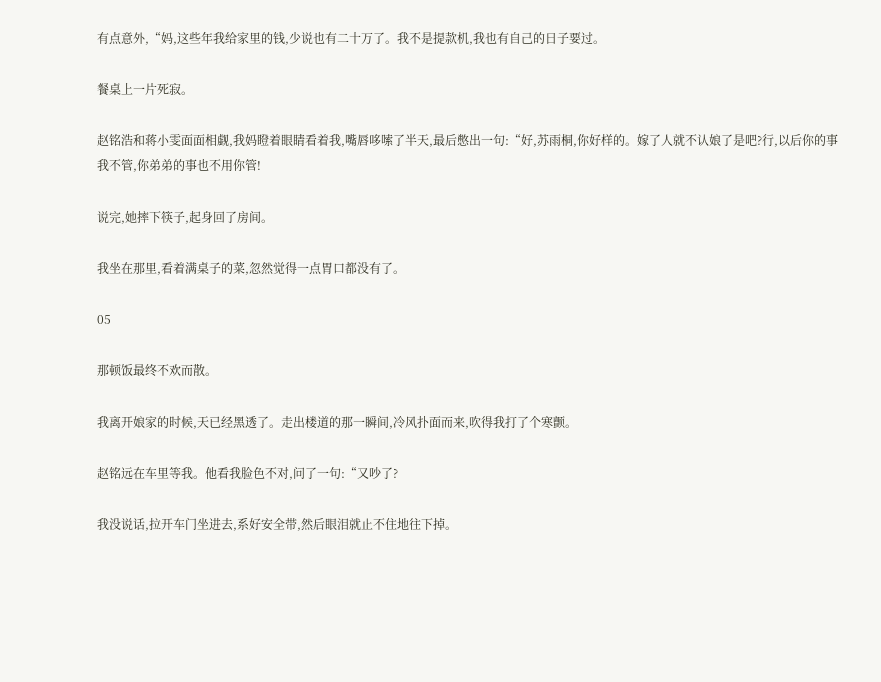有点意外,“妈,这些年我给家里的钱,少说也有二十万了。我不是提款机,我也有自己的日子要过。

餐桌上一片死寂。

赵铭浩和蒋小雯面面相觑,我妈瞪着眼睛看着我,嘴唇哆嗦了半天,最后憋出一句:“好,苏雨桐,你好样的。嫁了人就不认娘了是吧?行,以后你的事我不管,你弟弟的事也不用你管!

说完,她摔下筷子,起身回了房间。

我坐在那里,看着满桌子的菜,忽然觉得一点胃口都没有了。

05

那顿饭最终不欢而散。

我离开娘家的时候,天已经黑透了。走出楼道的那一瞬间,冷风扑面而来,吹得我打了个寒颤。

赵铭远在车里等我。他看我脸色不对,问了一句:“又吵了?

我没说话,拉开车门坐进去,系好安全带,然后眼泪就止不住地往下掉。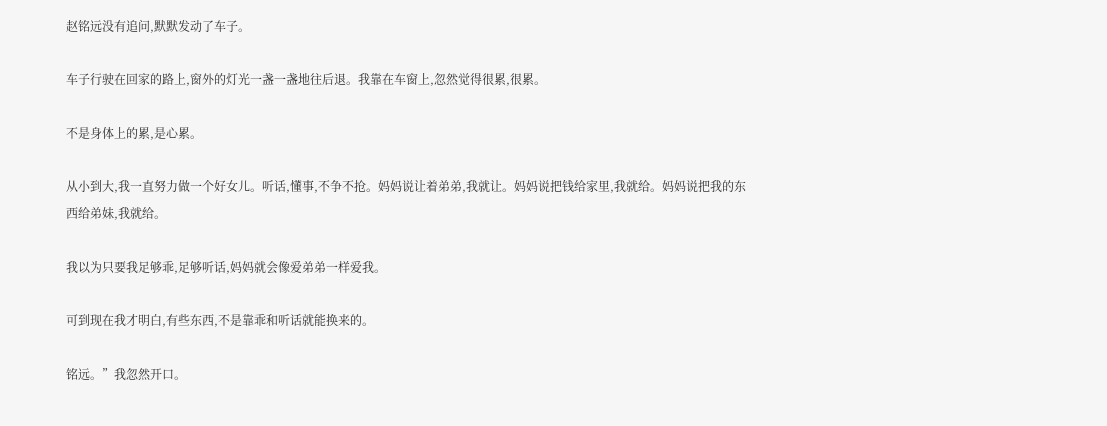赵铭远没有追问,默默发动了车子。

车子行驶在回家的路上,窗外的灯光一盏一盏地往后退。我靠在车窗上,忽然觉得很累,很累。

不是身体上的累,是心累。

从小到大,我一直努力做一个好女儿。听话,懂事,不争不抢。妈妈说让着弟弟,我就让。妈妈说把钱给家里,我就给。妈妈说把我的东西给弟妹,我就给。

我以为只要我足够乖,足够听话,妈妈就会像爱弟弟一样爱我。

可到现在我才明白,有些东西,不是靠乖和听话就能换来的。

铭远。”我忽然开口。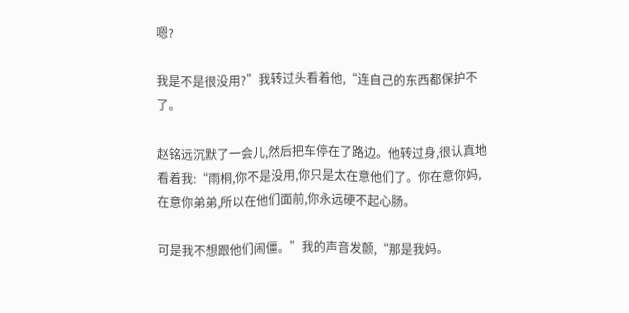嗯?

我是不是很没用?”我转过头看着他,“连自己的东西都保护不了。

赵铭远沉默了一会儿,然后把车停在了路边。他转过身,很认真地看着我:“雨桐,你不是没用,你只是太在意他们了。你在意你妈,在意你弟弟,所以在他们面前,你永远硬不起心肠。

可是我不想跟他们闹僵。”我的声音发颤,“那是我妈。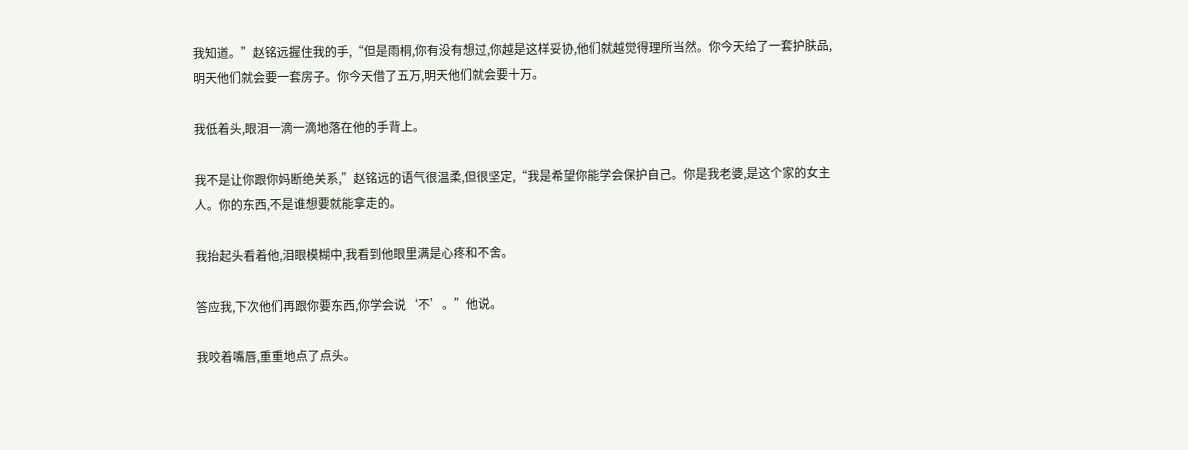我知道。”赵铭远握住我的手,“但是雨桐,你有没有想过,你越是这样妥协,他们就越觉得理所当然。你今天给了一套护肤品,明天他们就会要一套房子。你今天借了五万,明天他们就会要十万。

我低着头,眼泪一滴一滴地落在他的手背上。

我不是让你跟你妈断绝关系,”赵铭远的语气很温柔,但很坚定,“我是希望你能学会保护自己。你是我老婆,是这个家的女主人。你的东西,不是谁想要就能拿走的。

我抬起头看着他,泪眼模糊中,我看到他眼里满是心疼和不舍。

答应我,下次他们再跟你要东西,你学会说‘不’。”他说。

我咬着嘴唇,重重地点了点头。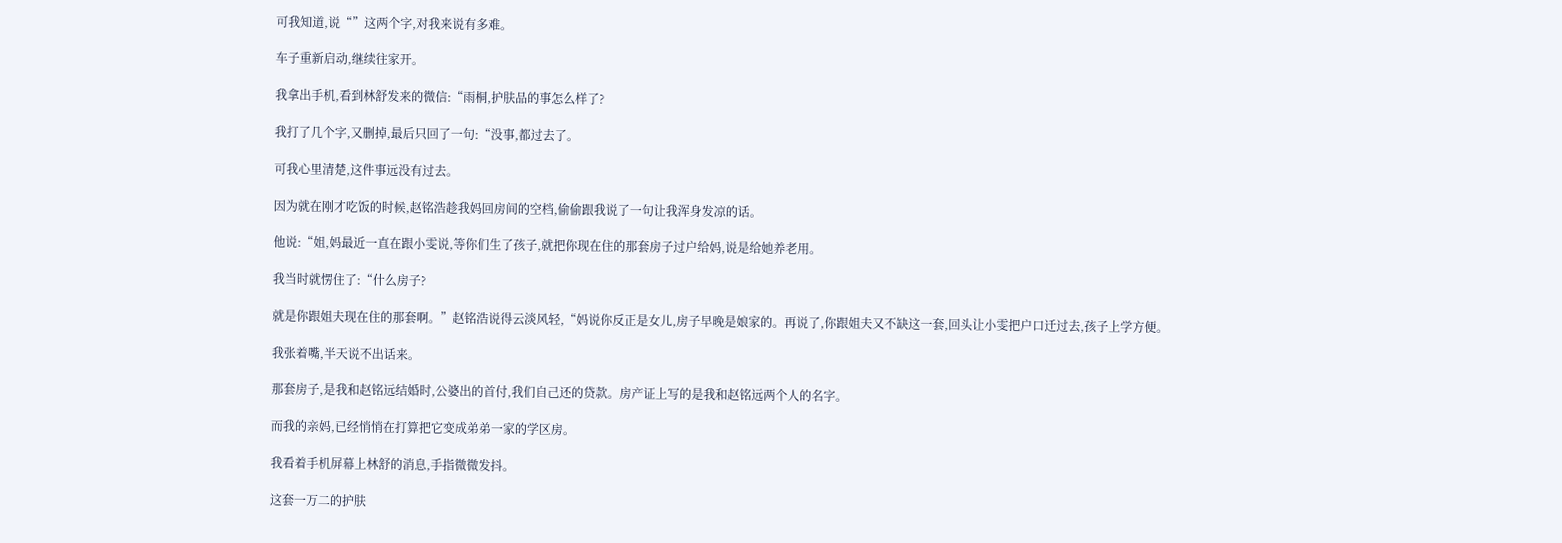可我知道,说“”这两个字,对我来说有多难。

车子重新启动,继续往家开。

我拿出手机,看到林舒发来的微信:“雨桐,护肤品的事怎么样了?

我打了几个字,又删掉,最后只回了一句:“没事,都过去了。

可我心里清楚,这件事远没有过去。

因为就在刚才吃饭的时候,赵铭浩趁我妈回房间的空档,偷偷跟我说了一句让我浑身发凉的话。

他说:“姐,妈最近一直在跟小雯说,等你们生了孩子,就把你现在住的那套房子过户给妈,说是给她养老用。

我当时就愣住了:“什么房子?

就是你跟姐夫现在住的那套啊。”赵铭浩说得云淡风轻,“妈说你反正是女儿,房子早晚是娘家的。再说了,你跟姐夫又不缺这一套,回头让小雯把户口迁过去,孩子上学方便。

我张着嘴,半天说不出话来。

那套房子,是我和赵铭远结婚时,公婆出的首付,我们自己还的贷款。房产证上写的是我和赵铭远两个人的名字。

而我的亲妈,已经悄悄在打算把它变成弟弟一家的学区房。

我看着手机屏幕上林舒的消息,手指微微发抖。

这套一万二的护肤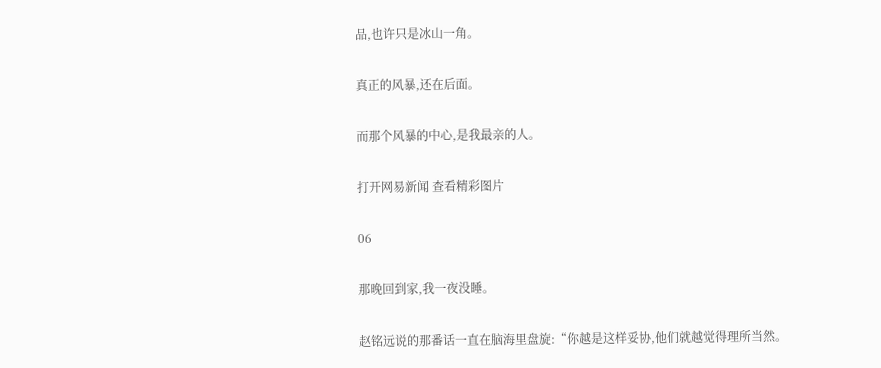品,也许只是冰山一角。

真正的风暴,还在后面。

而那个风暴的中心,是我最亲的人。

打开网易新闻 查看精彩图片

06

那晚回到家,我一夜没睡。

赵铭远说的那番话一直在脑海里盘旋:“你越是这样妥协,他们就越觉得理所当然。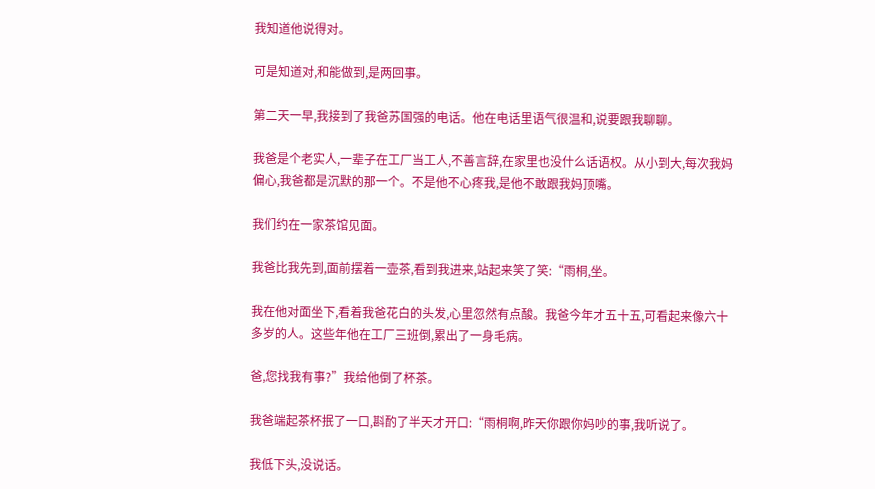我知道他说得对。

可是知道对,和能做到,是两回事。

第二天一早,我接到了我爸苏国强的电话。他在电话里语气很温和,说要跟我聊聊。

我爸是个老实人,一辈子在工厂当工人,不善言辞,在家里也没什么话语权。从小到大,每次我妈偏心,我爸都是沉默的那一个。不是他不心疼我,是他不敢跟我妈顶嘴。

我们约在一家茶馆见面。

我爸比我先到,面前摆着一壶茶,看到我进来,站起来笑了笑:“雨桐,坐。

我在他对面坐下,看着我爸花白的头发,心里忽然有点酸。我爸今年才五十五,可看起来像六十多岁的人。这些年他在工厂三班倒,累出了一身毛病。

爸,您找我有事?”我给他倒了杯茶。

我爸端起茶杯抿了一口,斟酌了半天才开口:“雨桐啊,昨天你跟你妈吵的事,我听说了。

我低下头,没说话。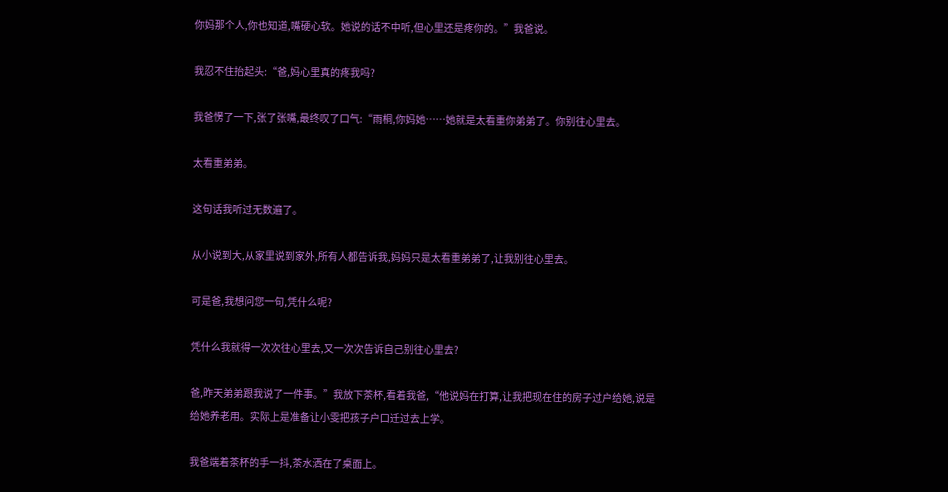你妈那个人,你也知道,嘴硬心软。她说的话不中听,但心里还是疼你的。”我爸说。

我忍不住抬起头:“爸,妈心里真的疼我吗?

我爸愣了一下,张了张嘴,最终叹了口气:“雨桐,你妈她……她就是太看重你弟弟了。你别往心里去。

太看重弟弟。

这句话我听过无数遍了。

从小说到大,从家里说到家外,所有人都告诉我,妈妈只是太看重弟弟了,让我别往心里去。

可是爸,我想问您一句,凭什么呢?

凭什么我就得一次次往心里去,又一次次告诉自己别往心里去?

爸,昨天弟弟跟我说了一件事。”我放下茶杯,看着我爸,“他说妈在打算,让我把现在住的房子过户给她,说是给她养老用。实际上是准备让小雯把孩子户口迁过去上学。

我爸端着茶杯的手一抖,茶水洒在了桌面上。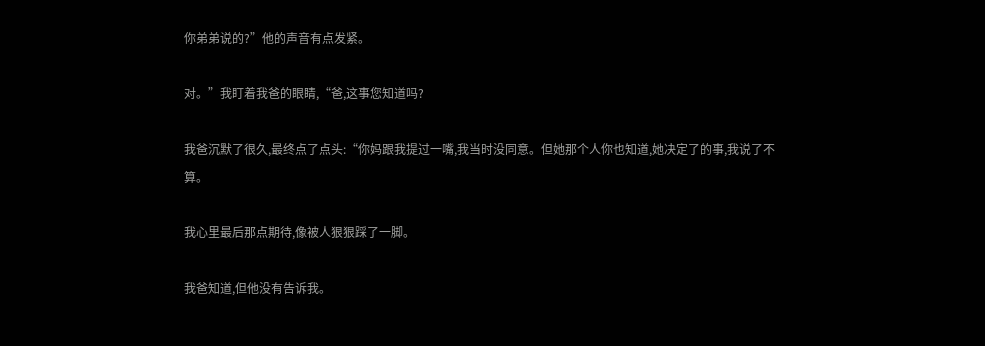你弟弟说的?”他的声音有点发紧。

对。”我盯着我爸的眼睛,“爸,这事您知道吗?

我爸沉默了很久,最终点了点头:“你妈跟我提过一嘴,我当时没同意。但她那个人你也知道,她决定了的事,我说了不算。

我心里最后那点期待,像被人狠狠踩了一脚。

我爸知道,但他没有告诉我。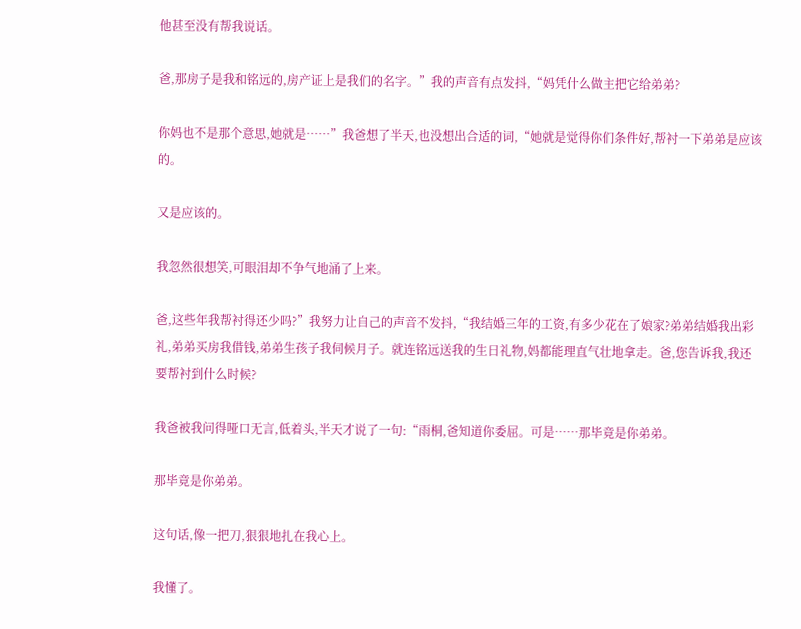他甚至没有帮我说话。

爸,那房子是我和铭远的,房产证上是我们的名字。”我的声音有点发抖,“妈凭什么做主把它给弟弟?

你妈也不是那个意思,她就是……”我爸想了半天,也没想出合适的词,“她就是觉得你们条件好,帮衬一下弟弟是应该的。

又是应该的。

我忽然很想笑,可眼泪却不争气地涌了上来。

爸,这些年我帮衬得还少吗?”我努力让自己的声音不发抖,“我结婚三年的工资,有多少花在了娘家?弟弟结婚我出彩礼,弟弟买房我借钱,弟弟生孩子我伺候月子。就连铭远送我的生日礼物,妈都能理直气壮地拿走。爸,您告诉我,我还要帮衬到什么时候?

我爸被我问得哑口无言,低着头,半天才说了一句:“雨桐,爸知道你委屈。可是……那毕竟是你弟弟。

那毕竟是你弟弟。

这句话,像一把刀,狠狠地扎在我心上。

我懂了。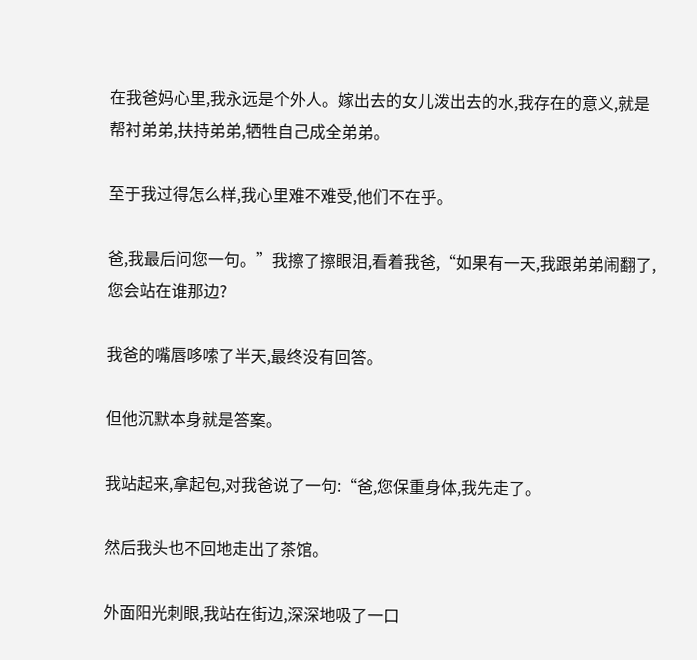在我爸妈心里,我永远是个外人。嫁出去的女儿泼出去的水,我存在的意义,就是帮衬弟弟,扶持弟弟,牺牲自己成全弟弟。

至于我过得怎么样,我心里难不难受,他们不在乎。

爸,我最后问您一句。”我擦了擦眼泪,看着我爸,“如果有一天,我跟弟弟闹翻了,您会站在谁那边?

我爸的嘴唇哆嗦了半天,最终没有回答。

但他沉默本身就是答案。

我站起来,拿起包,对我爸说了一句:“爸,您保重身体,我先走了。

然后我头也不回地走出了茶馆。

外面阳光刺眼,我站在街边,深深地吸了一口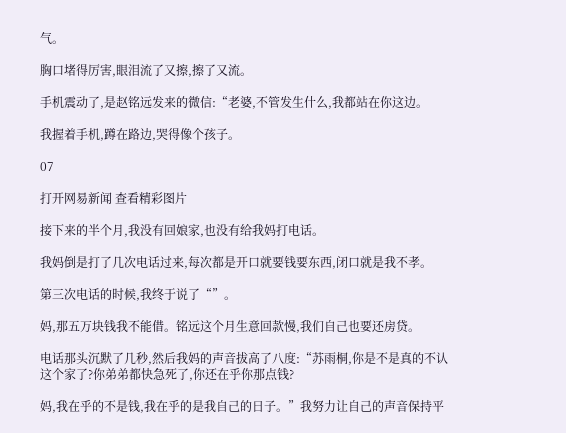气。

胸口堵得厉害,眼泪流了又擦,擦了又流。

手机震动了,是赵铭远发来的微信:“老婆,不管发生什么,我都站在你这边。

我握着手机,蹲在路边,哭得像个孩子。

07

打开网易新闻 查看精彩图片

接下来的半个月,我没有回娘家,也没有给我妈打电话。

我妈倒是打了几次电话过来,每次都是开口就要钱要东西,闭口就是我不孝。

第三次电话的时候,我终于说了“”。

妈,那五万块钱我不能借。铭远这个月生意回款慢,我们自己也要还房贷。

电话那头沉默了几秒,然后我妈的声音拔高了八度:“苏雨桐,你是不是真的不认这个家了?你弟弟都快急死了,你还在乎你那点钱?

妈,我在乎的不是钱,我在乎的是我自己的日子。”我努力让自己的声音保持平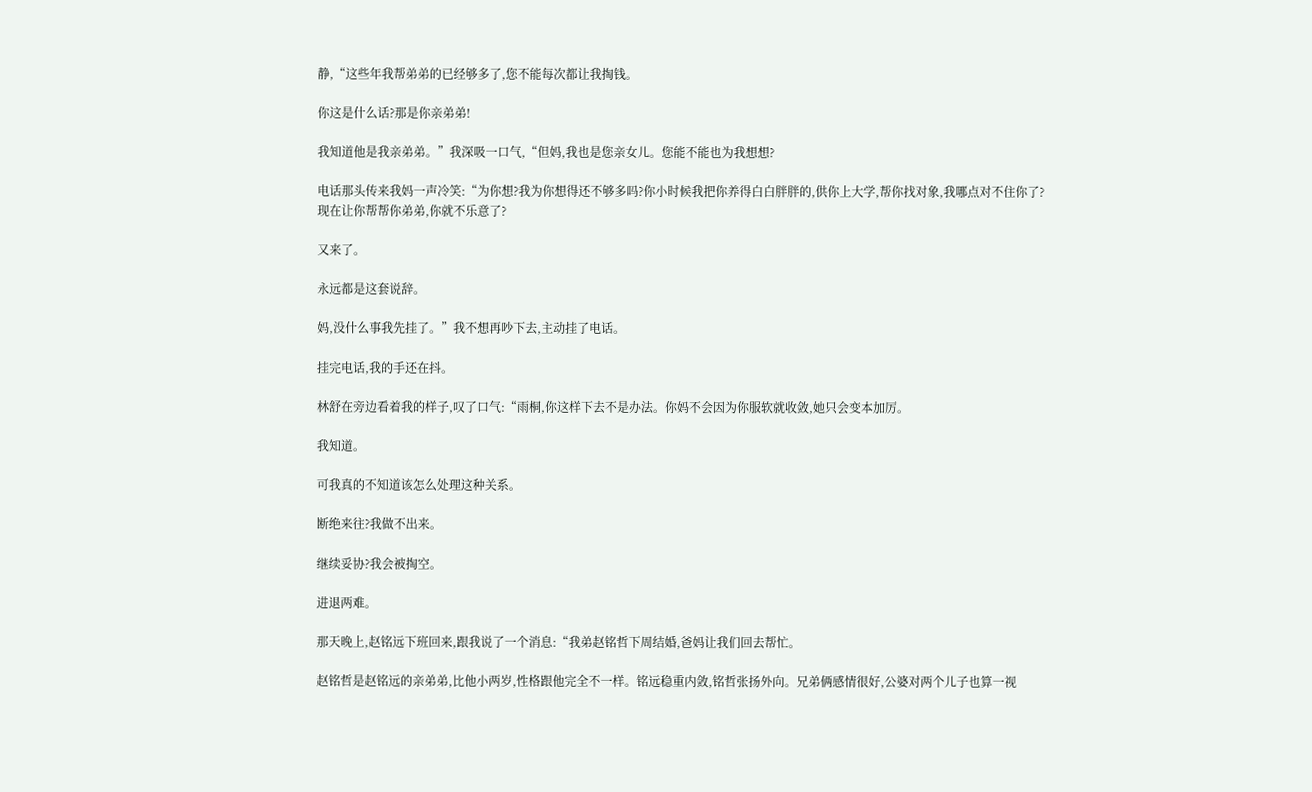静,“这些年我帮弟弟的已经够多了,您不能每次都让我掏钱。

你这是什么话?那是你亲弟弟!

我知道他是我亲弟弟。”我深吸一口气,“但妈,我也是您亲女儿。您能不能也为我想想?

电话那头传来我妈一声冷笑:“为你想?我为你想得还不够多吗?你小时候我把你养得白白胖胖的,供你上大学,帮你找对象,我哪点对不住你了?现在让你帮帮你弟弟,你就不乐意了?

又来了。

永远都是这套说辞。

妈,没什么事我先挂了。”我不想再吵下去,主动挂了电话。

挂完电话,我的手还在抖。

林舒在旁边看着我的样子,叹了口气:“雨桐,你这样下去不是办法。你妈不会因为你服软就收敛,她只会变本加厉。

我知道。

可我真的不知道该怎么处理这种关系。

断绝来往?我做不出来。

继续妥协?我会被掏空。

进退两难。

那天晚上,赵铭远下班回来,跟我说了一个消息:“我弟赵铭哲下周结婚,爸妈让我们回去帮忙。

赵铭哲是赵铭远的亲弟弟,比他小两岁,性格跟他完全不一样。铭远稳重内敛,铭哲张扬外向。兄弟俩感情很好,公婆对两个儿子也算一视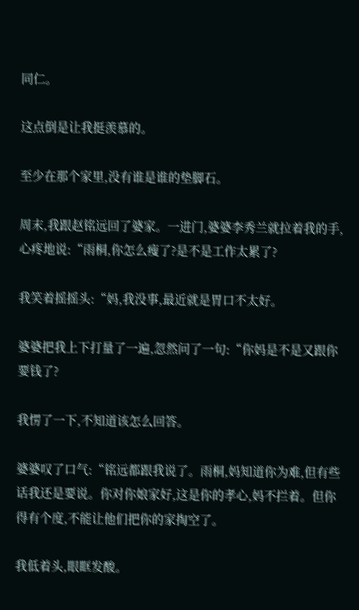同仁。

这点倒是让我挺羡慕的。

至少在那个家里,没有谁是谁的垫脚石。

周末,我跟赵铭远回了婆家。一进门,婆婆李秀兰就拉着我的手,心疼地说:“雨桐,你怎么瘦了?是不是工作太累了?

我笑着摇摇头:“妈,我没事,最近就是胃口不太好。

婆婆把我上下打量了一遍,忽然问了一句:“你妈是不是又跟你要钱了?

我愣了一下,不知道该怎么回答。

婆婆叹了口气:“铭远都跟我说了。雨桐,妈知道你为难,但有些话我还是要说。你对你娘家好,这是你的孝心,妈不拦着。但你得有个度,不能让他们把你的家掏空了。

我低着头,眼眶发酸。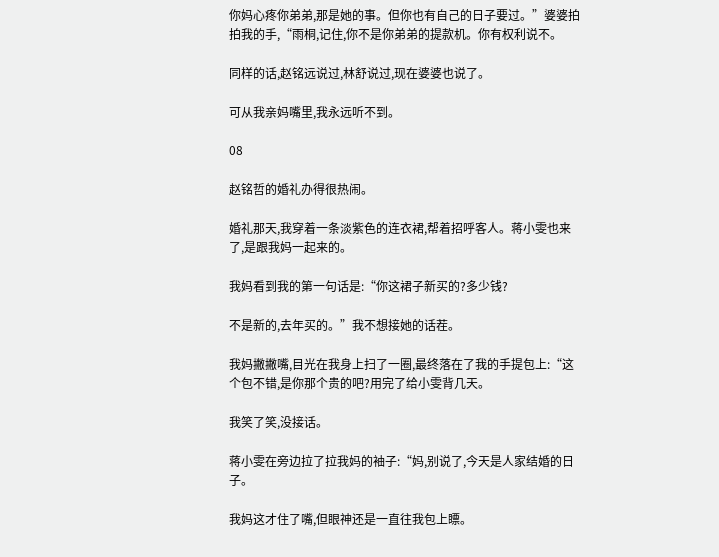你妈心疼你弟弟,那是她的事。但你也有自己的日子要过。”婆婆拍拍我的手,“雨桐,记住,你不是你弟弟的提款机。你有权利说不。

同样的话,赵铭远说过,林舒说过,现在婆婆也说了。

可从我亲妈嘴里,我永远听不到。

08

赵铭哲的婚礼办得很热闹。

婚礼那天,我穿着一条淡紫色的连衣裙,帮着招呼客人。蒋小雯也来了,是跟我妈一起来的。

我妈看到我的第一句话是:“你这裙子新买的?多少钱?

不是新的,去年买的。”我不想接她的话茬。

我妈撇撇嘴,目光在我身上扫了一圈,最终落在了我的手提包上:“这个包不错,是你那个贵的吧?用完了给小雯背几天。

我笑了笑,没接话。

蒋小雯在旁边拉了拉我妈的袖子:“妈,别说了,今天是人家结婚的日子。

我妈这才住了嘴,但眼神还是一直往我包上瞟。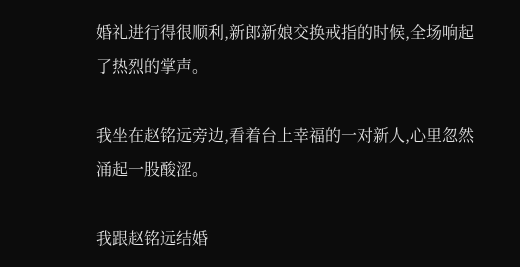婚礼进行得很顺利,新郎新娘交换戒指的时候,全场响起了热烈的掌声。

我坐在赵铭远旁边,看着台上幸福的一对新人,心里忽然涌起一股酸涩。

我跟赵铭远结婚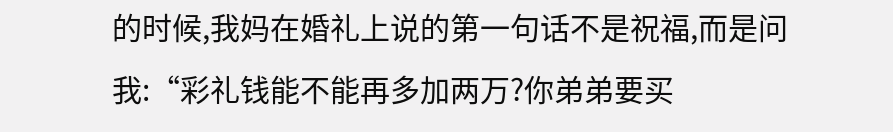的时候,我妈在婚礼上说的第一句话不是祝福,而是问我:“彩礼钱能不能再多加两万?你弟弟要买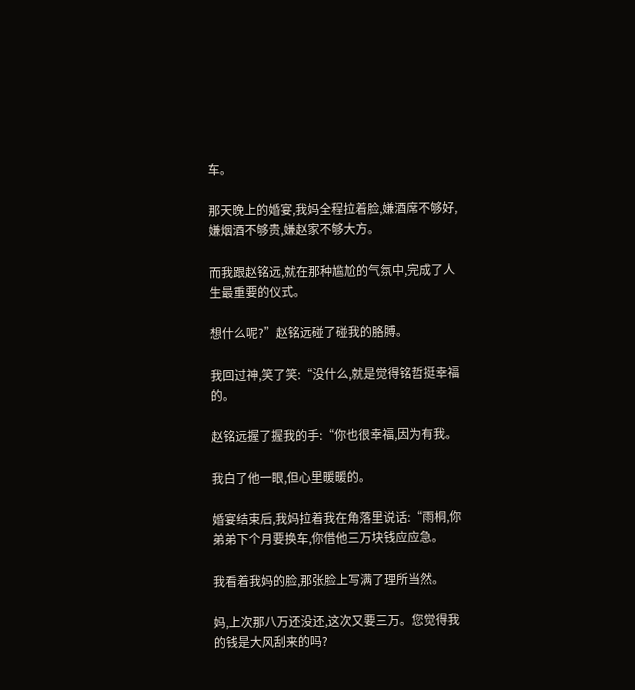车。

那天晚上的婚宴,我妈全程拉着脸,嫌酒席不够好,嫌烟酒不够贵,嫌赵家不够大方。

而我跟赵铭远,就在那种尴尬的气氛中,完成了人生最重要的仪式。

想什么呢?”赵铭远碰了碰我的胳膊。

我回过神,笑了笑:“没什么,就是觉得铭哲挺幸福的。

赵铭远握了握我的手:“你也很幸福,因为有我。

我白了他一眼,但心里暖暖的。

婚宴结束后,我妈拉着我在角落里说话:“雨桐,你弟弟下个月要换车,你借他三万块钱应应急。

我看着我妈的脸,那张脸上写满了理所当然。

妈,上次那八万还没还,这次又要三万。您觉得我的钱是大风刮来的吗?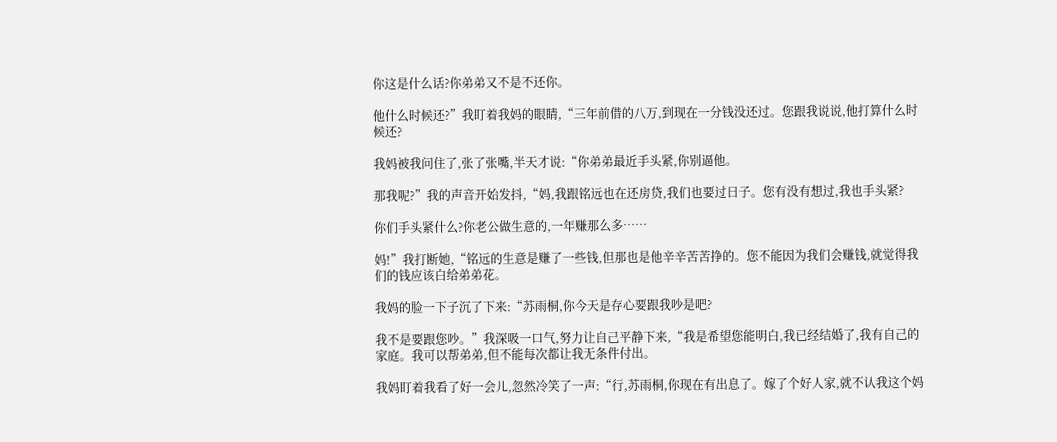你这是什么话?你弟弟又不是不还你。

他什么时候还?”我盯着我妈的眼睛,“三年前借的八万,到现在一分钱没还过。您跟我说说,他打算什么时候还?

我妈被我问住了,张了张嘴,半天才说:“你弟弟最近手头紧,你别逼他。

那我呢?”我的声音开始发抖,“妈,我跟铭远也在还房贷,我们也要过日子。您有没有想过,我也手头紧?

你们手头紧什么?你老公做生意的,一年赚那么多……

妈!”我打断她,“铭远的生意是赚了一些钱,但那也是他辛辛苦苦挣的。您不能因为我们会赚钱,就觉得我们的钱应该白给弟弟花。

我妈的脸一下子沉了下来:“苏雨桐,你今天是存心要跟我吵是吧?

我不是要跟您吵。”我深吸一口气,努力让自己平静下来,“我是希望您能明白,我已经结婚了,我有自己的家庭。我可以帮弟弟,但不能每次都让我无条件付出。

我妈盯着我看了好一会儿,忽然冷笑了一声:“行,苏雨桐,你现在有出息了。嫁了个好人家,就不认我这个妈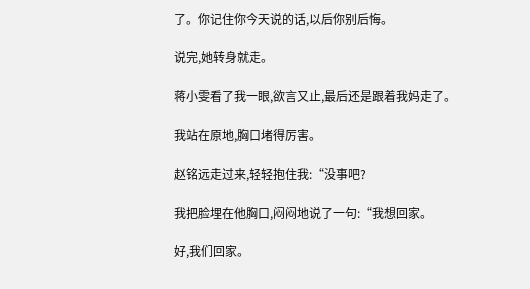了。你记住你今天说的话,以后你别后悔。

说完,她转身就走。

蒋小雯看了我一眼,欲言又止,最后还是跟着我妈走了。

我站在原地,胸口堵得厉害。

赵铭远走过来,轻轻抱住我:“没事吧?

我把脸埋在他胸口,闷闷地说了一句:“我想回家。

好,我们回家。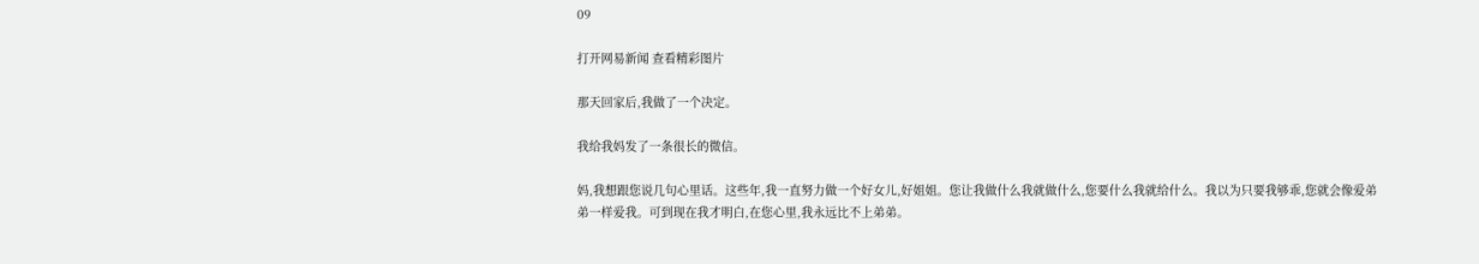09

打开网易新闻 查看精彩图片

那天回家后,我做了一个决定。

我给我妈发了一条很长的微信。

妈,我想跟您说几句心里话。这些年,我一直努力做一个好女儿,好姐姐。您让我做什么我就做什么,您要什么我就给什么。我以为只要我够乖,您就会像爱弟弟一样爱我。可到现在我才明白,在您心里,我永远比不上弟弟。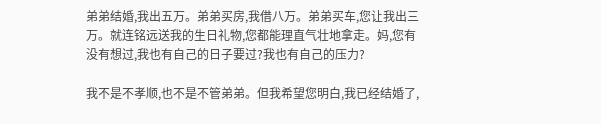弟弟结婚,我出五万。弟弟买房,我借八万。弟弟买车,您让我出三万。就连铭远送我的生日礼物,您都能理直气壮地拿走。妈,您有没有想过,我也有自己的日子要过?我也有自己的压力?

我不是不孝顺,也不是不管弟弟。但我希望您明白,我已经结婚了,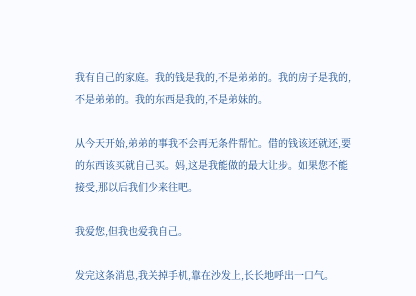我有自己的家庭。我的钱是我的,不是弟弟的。我的房子是我的,不是弟弟的。我的东西是我的,不是弟妹的。

从今天开始,弟弟的事我不会再无条件帮忙。借的钱该还就还,要的东西该买就自己买。妈,这是我能做的最大让步。如果您不能接受,那以后我们少来往吧。

我爱您,但我也爱我自己。

发完这条消息,我关掉手机,靠在沙发上,长长地呼出一口气。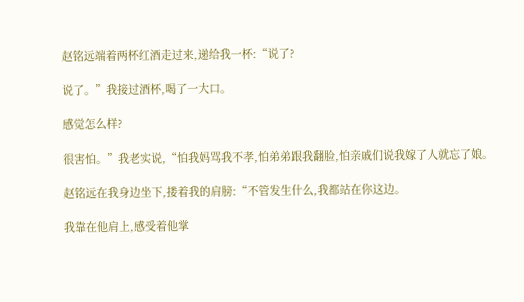赵铭远端着两杯红酒走过来,递给我一杯:“说了?

说了。”我接过酒杯,喝了一大口。

感觉怎么样?

很害怕。”我老实说,“怕我妈骂我不孝,怕弟弟跟我翻脸,怕亲戚们说我嫁了人就忘了娘。

赵铭远在我身边坐下,搂着我的肩膀:“不管发生什么,我都站在你这边。

我靠在他肩上,感受着他掌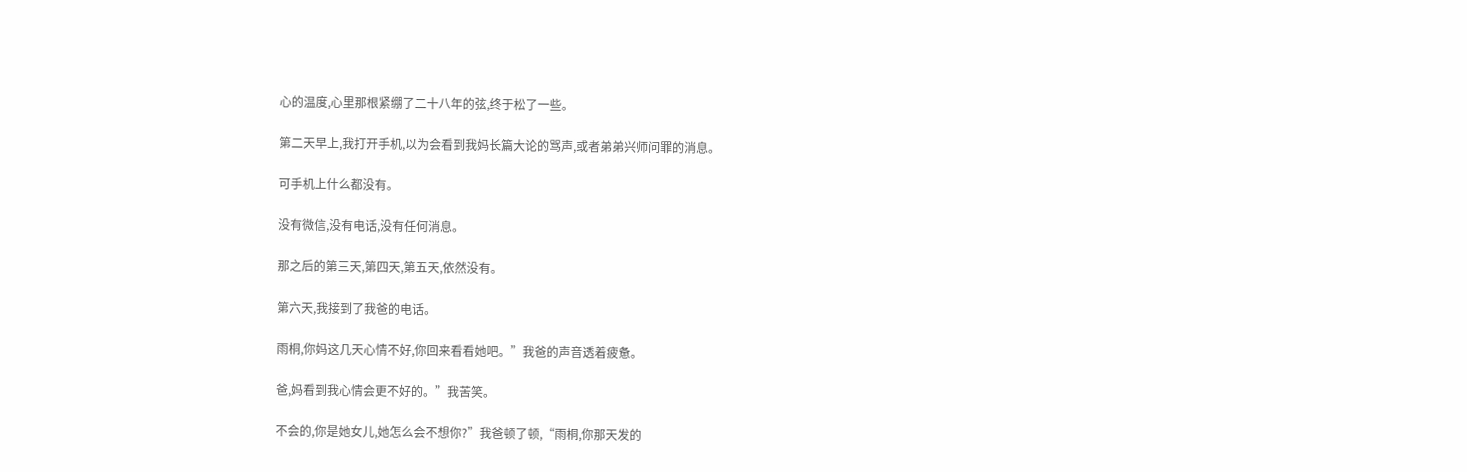心的温度,心里那根紧绷了二十八年的弦,终于松了一些。

第二天早上,我打开手机,以为会看到我妈长篇大论的骂声,或者弟弟兴师问罪的消息。

可手机上什么都没有。

没有微信,没有电话,没有任何消息。

那之后的第三天,第四天,第五天,依然没有。

第六天,我接到了我爸的电话。

雨桐,你妈这几天心情不好,你回来看看她吧。”我爸的声音透着疲惫。

爸,妈看到我心情会更不好的。”我苦笑。

不会的,你是她女儿,她怎么会不想你?”我爸顿了顿,“雨桐,你那天发的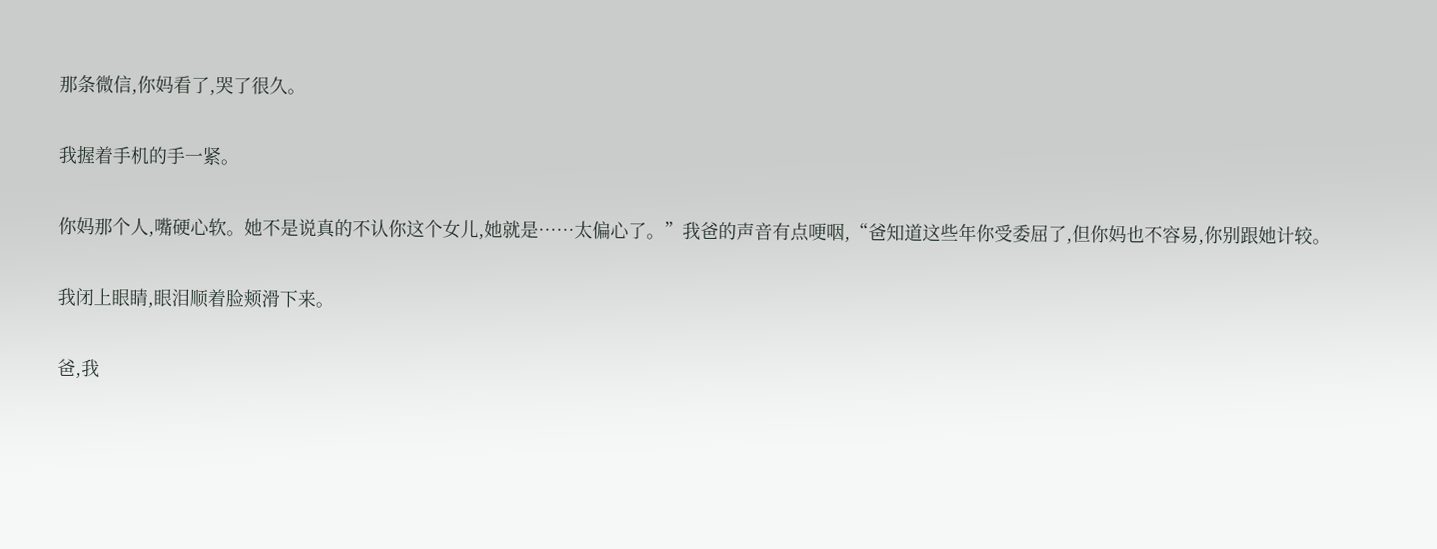那条微信,你妈看了,哭了很久。

我握着手机的手一紧。

你妈那个人,嘴硬心软。她不是说真的不认你这个女儿,她就是……太偏心了。”我爸的声音有点哽咽,“爸知道这些年你受委屈了,但你妈也不容易,你别跟她计较。

我闭上眼睛,眼泪顺着脸颊滑下来。

爸,我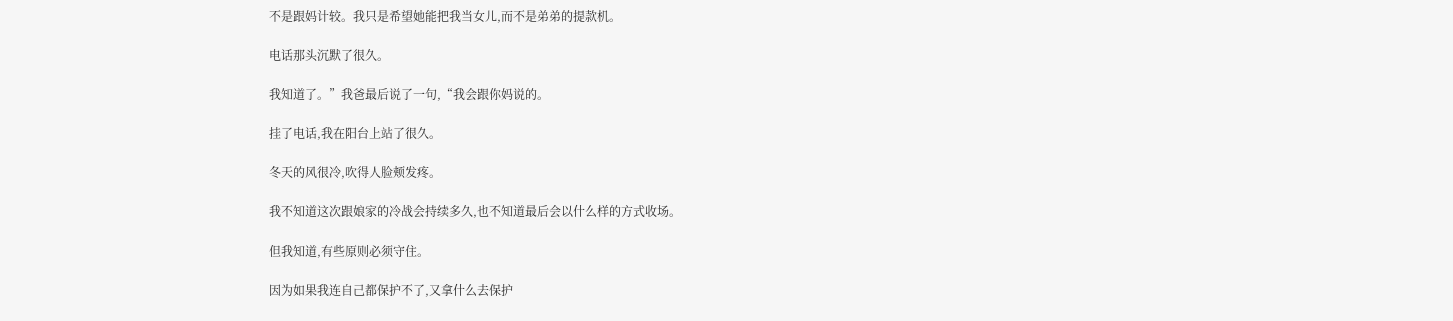不是跟妈计较。我只是希望她能把我当女儿,而不是弟弟的提款机。

电话那头沉默了很久。

我知道了。”我爸最后说了一句,“我会跟你妈说的。

挂了电话,我在阳台上站了很久。

冬天的风很冷,吹得人脸颊发疼。

我不知道这次跟娘家的冷战会持续多久,也不知道最后会以什么样的方式收场。

但我知道,有些原则必须守住。

因为如果我连自己都保护不了,又拿什么去保护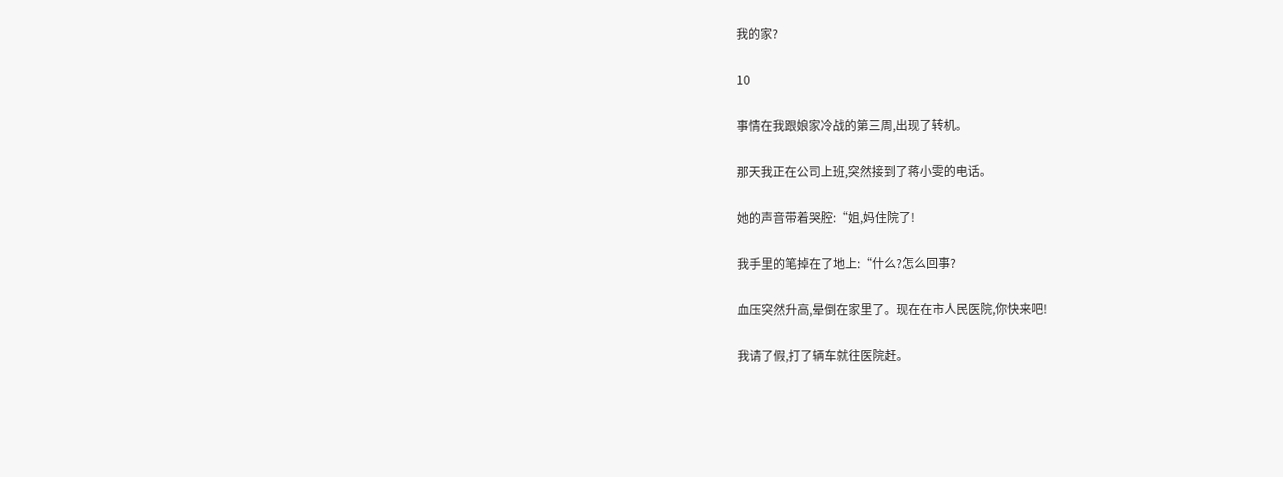我的家?

10

事情在我跟娘家冷战的第三周,出现了转机。

那天我正在公司上班,突然接到了蒋小雯的电话。

她的声音带着哭腔:“姐,妈住院了!

我手里的笔掉在了地上:“什么?怎么回事?

血压突然升高,晕倒在家里了。现在在市人民医院,你快来吧!

我请了假,打了辆车就往医院赶。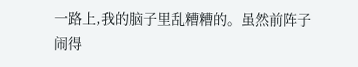一路上,我的脑子里乱糟糟的。虽然前阵子闹得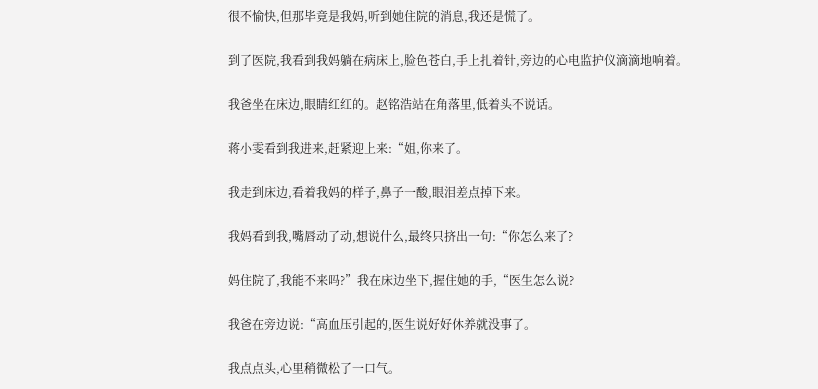很不愉快,但那毕竟是我妈,听到她住院的消息,我还是慌了。

到了医院,我看到我妈躺在病床上,脸色苍白,手上扎着针,旁边的心电监护仪滴滴地响着。

我爸坐在床边,眼睛红红的。赵铭浩站在角落里,低着头不说话。

蒋小雯看到我进来,赶紧迎上来:“姐,你来了。

我走到床边,看着我妈的样子,鼻子一酸,眼泪差点掉下来。

我妈看到我,嘴唇动了动,想说什么,最终只挤出一句:“你怎么来了?

妈住院了,我能不来吗?”我在床边坐下,握住她的手,“医生怎么说?

我爸在旁边说:“高血压引起的,医生说好好休养就没事了。

我点点头,心里稍微松了一口气。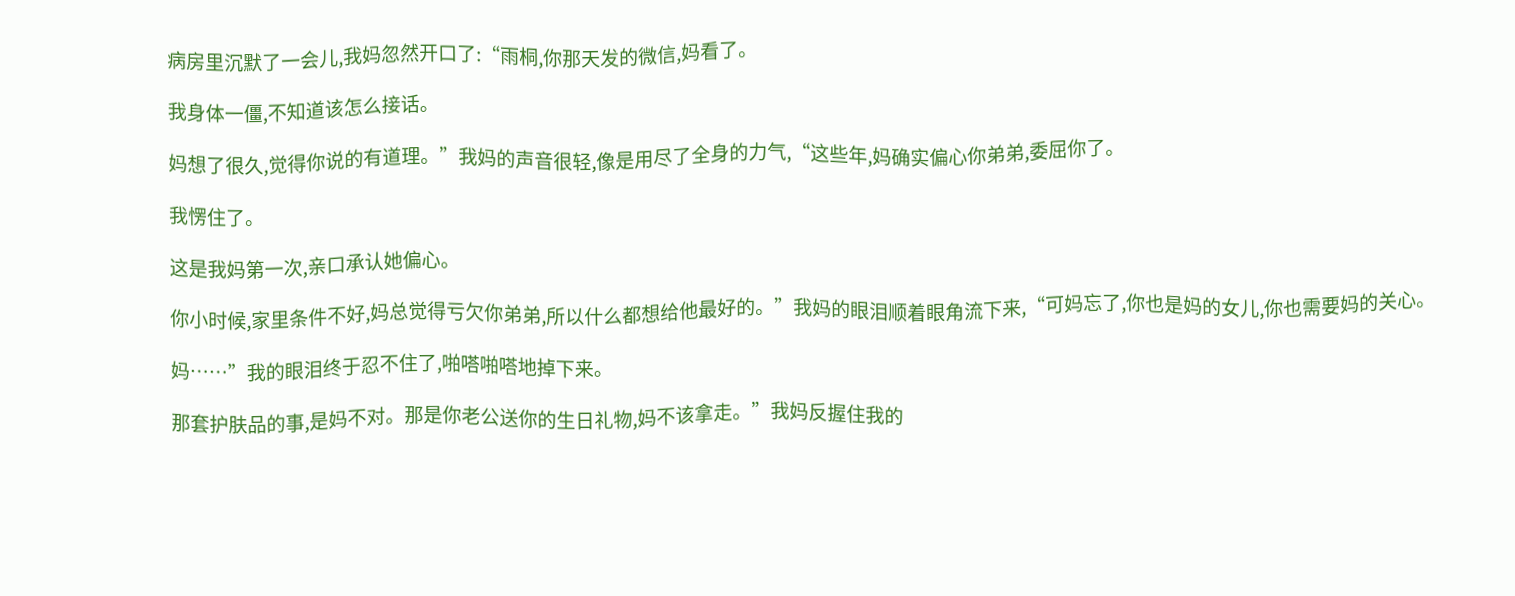病房里沉默了一会儿,我妈忽然开口了:“雨桐,你那天发的微信,妈看了。

我身体一僵,不知道该怎么接话。

妈想了很久,觉得你说的有道理。”我妈的声音很轻,像是用尽了全身的力气,“这些年,妈确实偏心你弟弟,委屈你了。

我愣住了。

这是我妈第一次,亲口承认她偏心。

你小时候,家里条件不好,妈总觉得亏欠你弟弟,所以什么都想给他最好的。”我妈的眼泪顺着眼角流下来,“可妈忘了,你也是妈的女儿,你也需要妈的关心。

妈……”我的眼泪终于忍不住了,啪嗒啪嗒地掉下来。

那套护肤品的事,是妈不对。那是你老公送你的生日礼物,妈不该拿走。”我妈反握住我的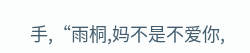手,“雨桐,妈不是不爱你,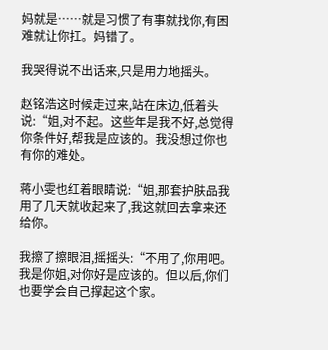妈就是……就是习惯了有事就找你,有困难就让你扛。妈错了。

我哭得说不出话来,只是用力地摇头。

赵铭浩这时候走过来,站在床边,低着头说:“姐,对不起。这些年是我不好,总觉得你条件好,帮我是应该的。我没想过你也有你的难处。

蒋小雯也红着眼睛说:“姐,那套护肤品我用了几天就收起来了,我这就回去拿来还给你。

我擦了擦眼泪,摇摇头:“不用了,你用吧。我是你姐,对你好是应该的。但以后,你们也要学会自己撑起这个家。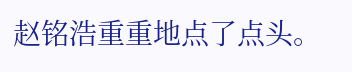赵铭浩重重地点了点头。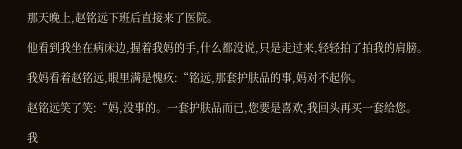那天晚上,赵铭远下班后直接来了医院。

他看到我坐在病床边,握着我妈的手,什么都没说,只是走过来,轻轻拍了拍我的肩膀。

我妈看着赵铭远,眼里满是愧疚:“铭远,那套护肤品的事,妈对不起你。

赵铭远笑了笑:“妈,没事的。一套护肤品而已,您要是喜欢,我回头再买一套给您。

我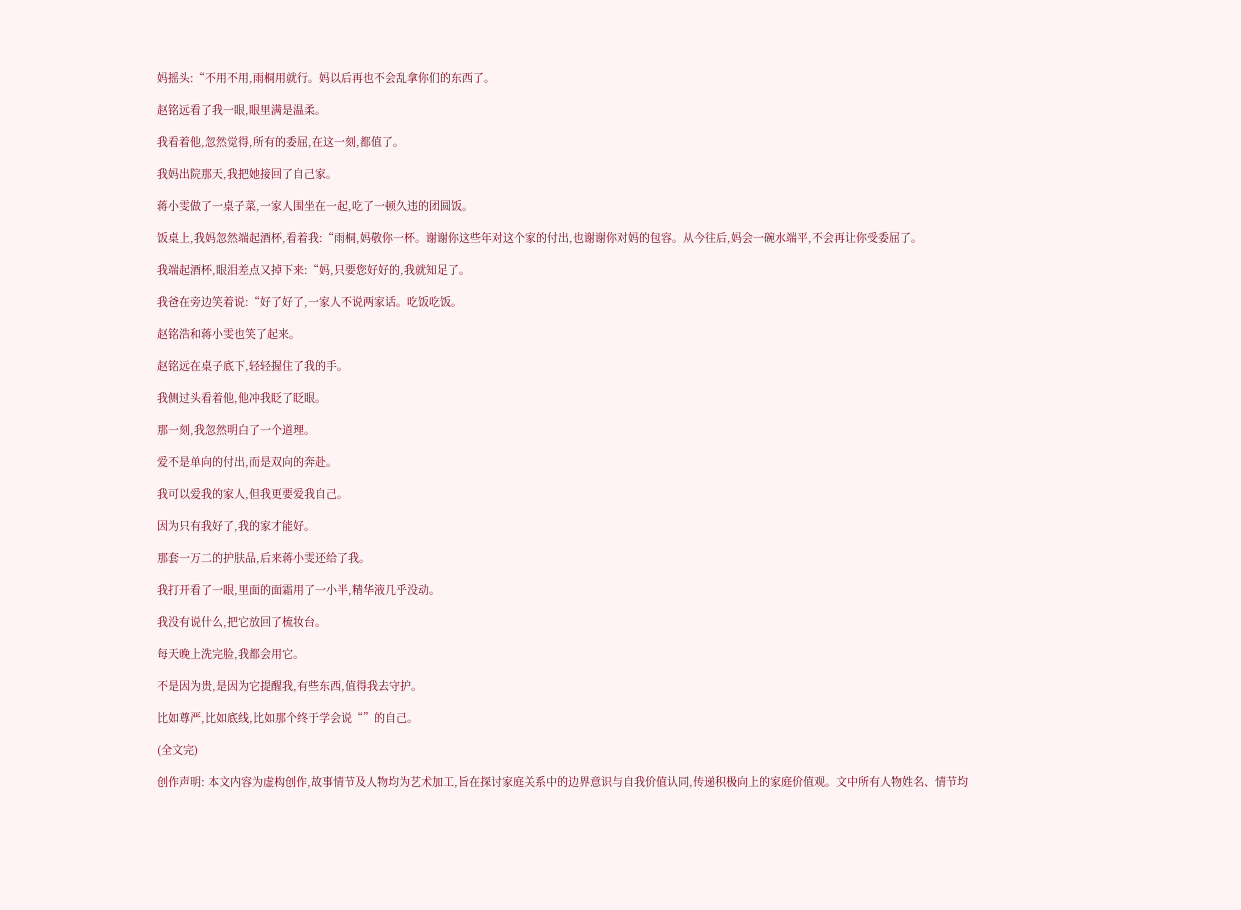妈摇头:“不用不用,雨桐用就行。妈以后再也不会乱拿你们的东西了。

赵铭远看了我一眼,眼里满是温柔。

我看着他,忽然觉得,所有的委屈,在这一刻,都值了。

我妈出院那天,我把她接回了自己家。

蒋小雯做了一桌子菜,一家人围坐在一起,吃了一顿久违的团圆饭。

饭桌上,我妈忽然端起酒杯,看着我:“雨桐,妈敬你一杯。谢谢你这些年对这个家的付出,也谢谢你对妈的包容。从今往后,妈会一碗水端平,不会再让你受委屈了。

我端起酒杯,眼泪差点又掉下来:“妈,只要您好好的,我就知足了。

我爸在旁边笑着说:“好了好了,一家人不说两家话。吃饭吃饭。

赵铭浩和蒋小雯也笑了起来。

赵铭远在桌子底下,轻轻握住了我的手。

我侧过头看着他,他冲我眨了眨眼。

那一刻,我忽然明白了一个道理。

爱不是单向的付出,而是双向的奔赴。

我可以爱我的家人,但我更要爱我自己。

因为只有我好了,我的家才能好。

那套一万二的护肤品,后来蒋小雯还给了我。

我打开看了一眼,里面的面霜用了一小半,精华液几乎没动。

我没有说什么,把它放回了梳妆台。

每天晚上洗完脸,我都会用它。

不是因为贵,是因为它提醒我,有些东西,值得我去守护。

比如尊严,比如底线,比如那个终于学会说“”的自己。

(全文完)

创作声明: 本文内容为虚构创作,故事情节及人物均为艺术加工,旨在探讨家庭关系中的边界意识与自我价值认同,传递积极向上的家庭价值观。文中所有人物姓名、情节均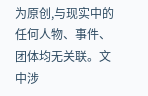为原创,与现实中的任何人物、事件、团体均无关联。文中涉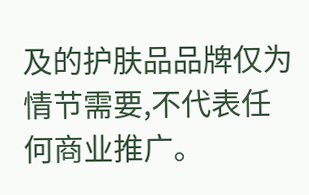及的护肤品品牌仅为情节需要,不代表任何商业推广。